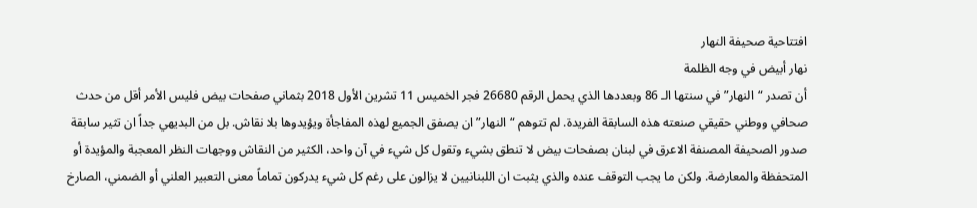افتتاحية صحيفة النهار
نهار أبيض في وجه الظلمة
أن تصدر “النهار” في سنتها الـ 86 وبعددها الذي يحمل الرقم 26680 فجر الخميس 11 تشرين الأول 2018 بثماني صفحات بيض فليس الأمر أقل من حدث صحافي ووطني حقيقي صنعته هذه السابقة الفريدة. لم تتوهم “النهار” ان يصفق الجميع لهذه المفاجأة ويؤيدوها بلا نقاش. بل من البديهي جداً ان تثير سابقة صدور الصحيفة المصنفة الاعرق في لبنان بصفحات بيض لا تنطق بشيء وتقول كل شيء في آن واحد، الكثير من النقاش ووجهات النظر المعجبة والمؤيدة أو المتحفظة والمعارضة. ولكن ما يجب التوقف عنده والذي يثبت ان اللبنانيين لا يزالون على رغم كل شيء يدركون تماماً معنى التعبير العلني أو الضمني، الصارخ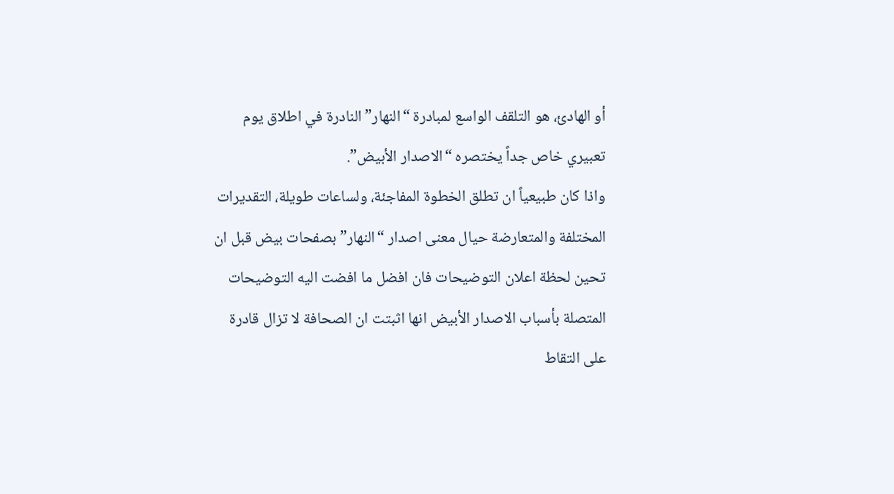أو الهادئ، هو التلقف الواسع لمبادرة “النهار” النادرة في اطلاق يوم تعبيري خاص جداً يختصره “الاصدار الأبيض”.
واذا كان طبيعياً ان تطلق الخطوة المفاجئة، ولساعات طويلة، التقديرات المختلفة والمتعارضة حيال معنى اصدار “النهار” بصفحات بيض قبل ان تحين لحظة اعلان التوضيحات فان افضل ما افضت اليه التوضيحات المتصلة بأسباب الاصدار الأبيض انها اثبتت ان الصحافة لا تزال قادرة على التقاط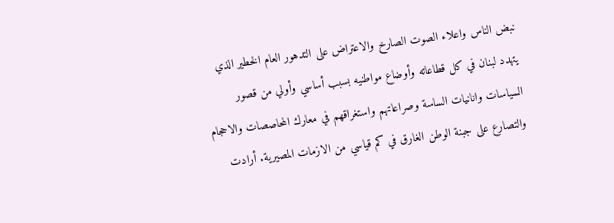نبض الناس واعلاء الصوت الصارخ والاعتراض على التدهور العام الخطير الذي يتهدد لبنان في كل قطاعاته وأوضاع مواطنيه بسبب أساسي وأولي من قصور السياسات وانانيات الساسة وصراعاتهم واستغراقهم في معارك المحاصصات والاحجام والتصارع على جبنة الوطن الغارق في كم قياسي من الازمات المصيرية. أرادت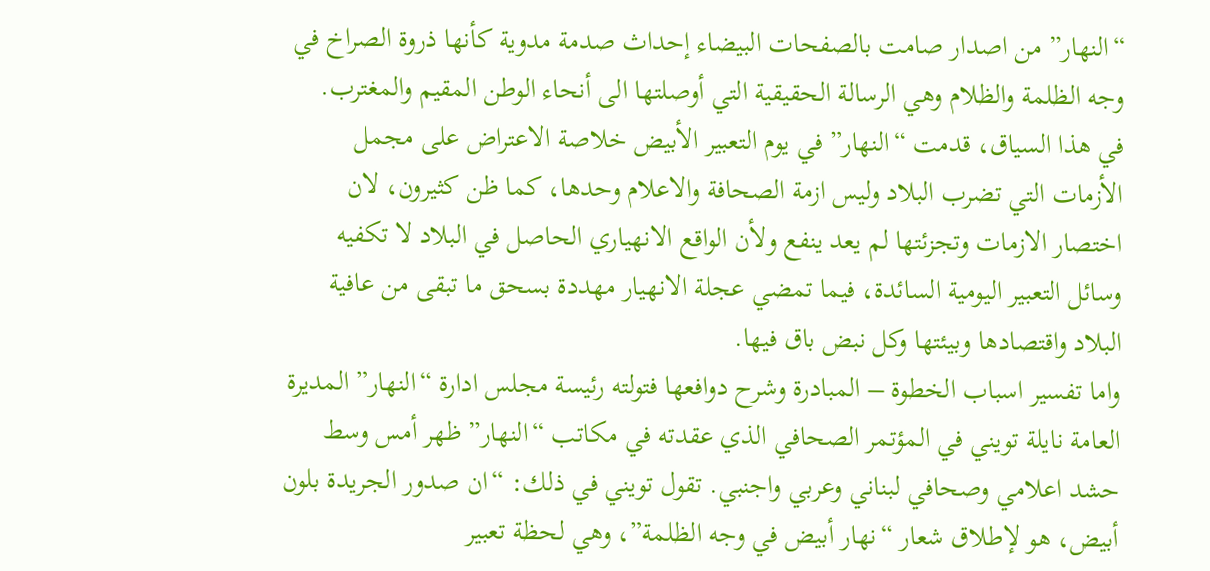“النهار” من اصدار صامت بالصفحات البيضاء إحداث صدمة مدوية كأنها ذروة الصراخ في وجه الظلمة والظلام وهي الرسالة الحقيقية التي أوصلتها الى أنحاء الوطن المقيم والمغترب.
في هذا السياق، قدمت “النهار” في يوم التعبير الأبيض خلاصة الاعتراض على مجمل الأزمات التي تضرب البلاد وليس ازمة الصحافة والاعلام وحدها، كما ظن كثيرون، لان اختصار الازمات وتجزئتها لم يعد ينفع ولأن الواقع الانهياري الحاصل في البلاد لا تكفيه وسائل التعبير اليومية السائدة، فيما تمضي عجلة الانهيار مهددة بسحق ما تبقى من عافية البلاد واقتصادها وبيئتها وكل نبض باق فيها.
واما تفسير اسباب الخطوة – المبادرة وشرح دوافعها فتولته رئيسة مجلس ادارة “النهار” المديرة العامة نايلة تويني في المؤتمر الصحافي الذي عقدته في مكاتب “النهار” ظهر أمس وسط حشد اعلامي وصحافي لبناني وعربي واجنبي. تقول تويني في ذلك: “ان صدور الجريدة بلون أبيض، هو لإطلاق شعار “نهار أبيض في وجه الظلمة”، وهي لحظة تعبير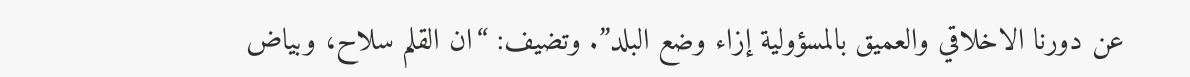عن دورنا الاخلاقي والعميق بالمسؤولية إزاء وضع البلد”. وتضيف: “ان القلم سلاح، وبياض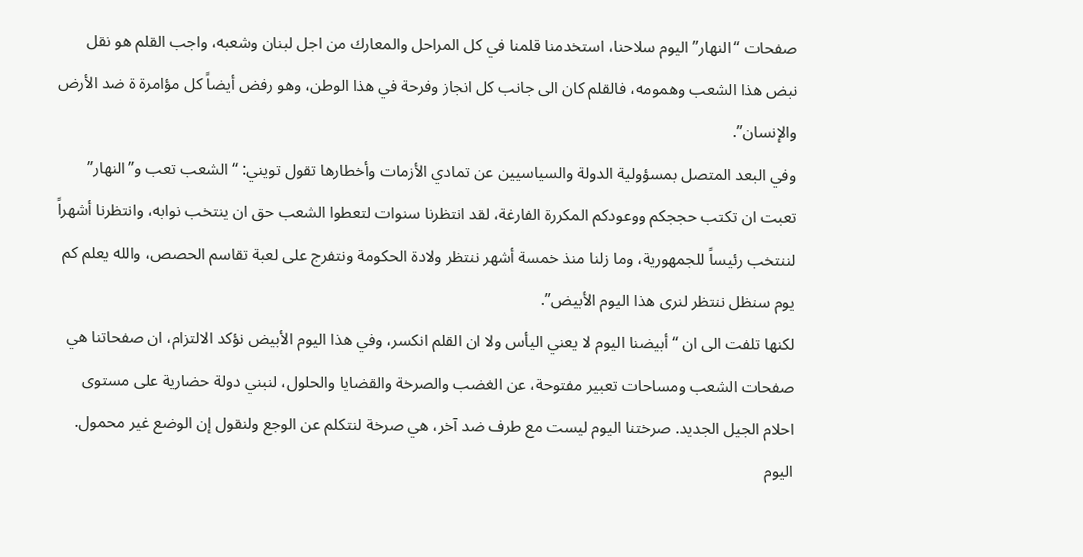صفحات “النهار” اليوم سلاحنا، استخدمنا قلمنا في كل المراحل والمعارك من اجل لبنان وشعبه، واجب القلم هو نقل نبض هذا الشعب وهمومه، فالقلم كان الى جانب كل انجاز وفرحة في هذا الوطن، وهو رفض أيضاً كل مؤامرة ة ضد الأرض والإنسان”.
وفي البعد المتصل بمسؤولية الدولة والسياسيين عن تمادي الأزمات وأخطارها تقول تويني: “الشعب تعب و”النهار” تعبت ان تكتب حججكم ووعودكم المكررة الفارغة، لقد انتظرنا سنوات لتعطوا الشعب حق ان ينتخب نوابه، وانتظرنا أشهراً لننتخب رئيساً للجمهورية، وما زلنا منذ خمسة أشهر ننتظر ولادة الحكومة ونتفرج على لعبة تقاسم الحصص، والله يعلم كم يوم سنظل ننتظر لنرى هذا اليوم الأبيض”.
لكنها تلفت الى ان “أبيضنا اليوم لا يعني اليأس ولا ان القلم انكسر، وفي هذا اليوم الأبيض نؤكد الالتزام، ان صفحاتنا هي صفحات الشعب ومساحات تعبير مفتوحة، عن الغضب والصرخة والقضايا والحلول، لنبني دولة حضارية على مستوى احلام الجيل الجديد. صرختنا اليوم ليست مع طرف ضد آخر، هي صرخة لنتكلم عن الوجع ولنقول إن الوضع غير محمول. اليوم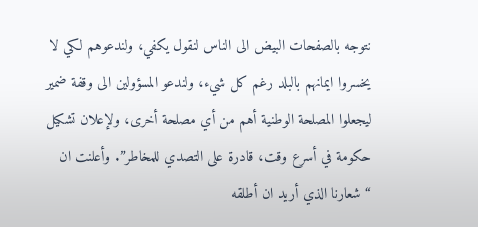نتوجه بالصفحات البيض الى الناس لنقول يكفي، ولندعوهم لكي لا يخسروا ايمانهم بالبلد رغم كل شيء، ولندعو المسؤولين الى وقفة ضمير ليجعلوا المصلحة الوطنية أهم من أي مصلحة أخرى، ولإعلان تشكيل حكومة في أسرع وقت، قادرة على التصدي للمخاطر”. وأعلنت ان “شعارنا الذي أريد ان أطلقه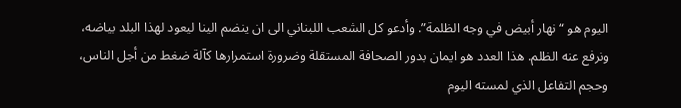اليوم هو “نهار أبيض في وجه الظلمة”. وأدعو كل الشعب اللبناني الى ان ينضم الينا ليعود لهذا البلد بياضه، ونرفع عنه الظلم. هذا العدد هو ايمان بدور الصحافة المستقلة وضرورة استمرارها كآلة ضغط من أجل الناس، وحجم التفاعل الذي لمسته اليوم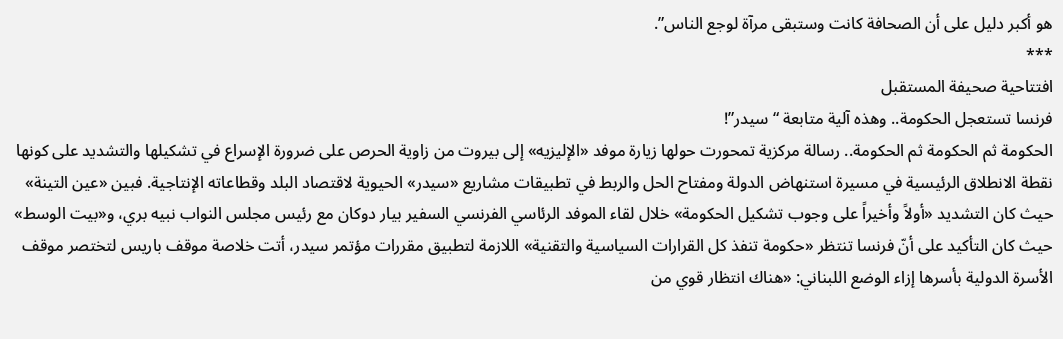هو أكبر دليل على أن الصحافة كانت وستبقى مرآة لوجع الناس”.
***
افتتاحية صحيفة المستقبل
فرنسا تستعجل الحكومة.. وهذه آلية متابعة “سيدر”!
الحكومة ثم الحكومة ثم الحكومة.. رسالة مركزية تمحورت حولها زيارة موفد «الإليزيه» إلى بيروت من زاوية الحرص على ضرورة الإسراع في تشكيلها والتشديد على كونها نقطة الانطلاق الرئيسية في مسيرة استنهاض الدولة ومفتاح الحل والربط في تطبيقات مشاريع «سيدر» الحيوية لاقتصاد البلد وقطاعاته الإنتاجية. فبين «عين التينة» حيث كان التشديد «أولاً وأخيراً على وجوب تشكيل الحكومة» خلال لقاء الموفد الرئاسي الفرنسي السفير بيار دوكان مع رئيس مجلس النواب نبيه بري، و«بيت الوسط» حيث كان التأكيد على أنّ فرنسا تنتظر «حكومة تنفذ كل القرارات السياسية والتقنية» اللازمة لتطبيق مقررات مؤتمر سيدر، أتت خلاصة موقف باريس لتختصر موقف الأسرة الدولية بأسرها إزاء الوضع اللبناني: «هناك انتظار قوي من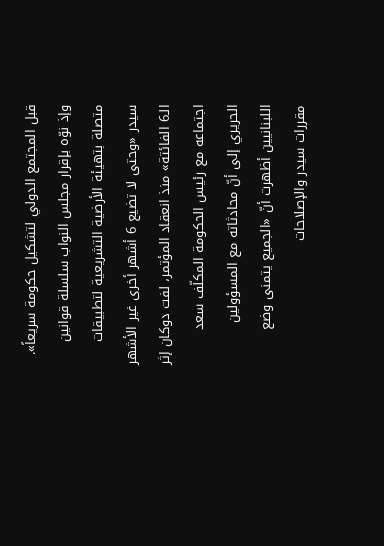قبل المجتمع الدولي لتشكيل حكومة سريعاً».
وإذ نوّه بإقرار مجلس النواب سلسلة قوانين متصلة بتهيئة الأرضية التشريعية لتطبيقات سيدر «وحتى لا تضيع 6 أشهر أخرى غير الأشهر الـ6 الفائتة» منذ انعقاد المؤتمر، لفت دوكان إثر اجتماعه مع رئيس الحكومة المكلّف سعد الحريري إلى أنّ محادثاته مع المسؤولين اللبنانيين أظهرت أنّ «الجميع يتمنى وضع مقررات سيدر والإصلاحات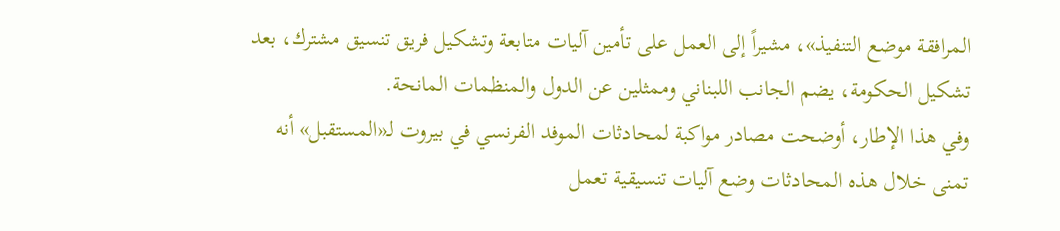المرافقة موضع التنفيذ»، مشيراً إلى العمل على تأمين آليات متابعة وتشكيل فريق تنسيق مشترك، بعد تشكيل الحكومة، يضم الجانب اللبناني وممثلين عن الدول والمنظمات المانحة.
وفي هذا الإطار، أوضحت مصادر مواكبة لمحادثات الموفد الفرنسي في بيروت لـ«المستقبل» أنه تمنى خلال هذه المحادثات وضع آليات تنسيقية تعمل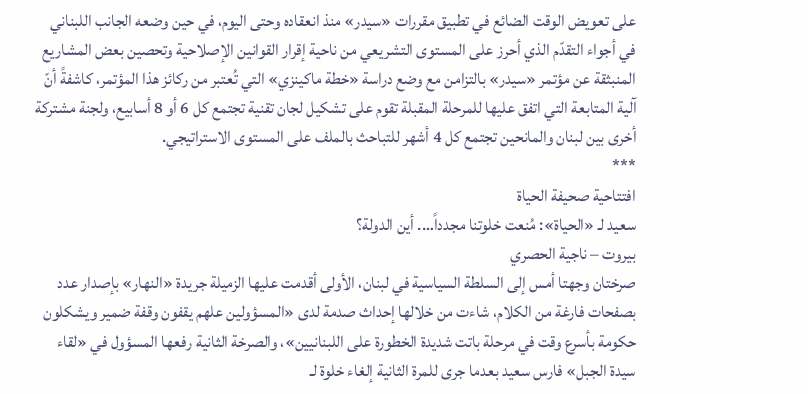على تعويض الوقت الضائع في تطبيق مقررات «سيدر» منذ انعقاده وحتى اليوم، في حين وضعه الجانب اللبناني في أجواء التقدّم الذي أحرز على المستوى التشريعي من ناحية إقرار القوانين الإصلاحية وتحصين بعض المشاريع المنبثقة عن مؤتمر «سيدر» بالتزامن مع وضع دراسة «خطة ماكينزي» التي تُعتبر من ركائز هذا المؤتمر، كاشفةً أنّ آلية المتابعة التي اتفق عليها للمرحلة المقبلة تقوم على تشكيل لجان تقنية تجتمع كل 6 أو 8 أسابيع، ولجنة مشتركة أخرى بين لبنان والمانحين تجتمع كل 4 أشهر للتباحث بالملف على المستوى الاستراتيجي.
***
افتتاحية صحيفة الحياة
سعيد لـ «الحياة»: مُنعت خلوتنا مجدداً…. أين الدولة؟
بيروت – ناجية الحصري
صرختان وجهتا أمس إلى السلطة السياسية في لبنان، الأولى أقدمت عليها الزميلة جريدة «النهار» بإصدار عدد بصفحات فارغة من الكلام، شاءت من خلالها إحداث صدمة لدى «المسؤولين علهم يقفون وقفة ضمير ويشكلون حكومة بأسرع وقت في مرحلة باتت شديدة الخطورة على اللبنانيين»، والصرخة الثانية رفعها المسؤول في «لقاء سيدة الجبل» فارس سعيد بعدما جرى للمرة الثانية إلغاء خلوة لـ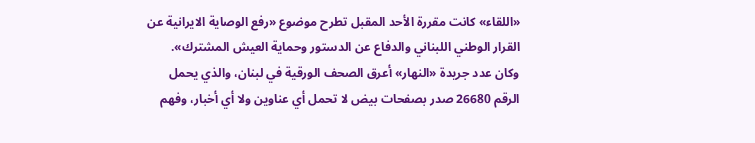«اللقاء» كانت مقررة الأحد المقبل تطرح موضوع «رفع الوصاية الايرانية عن القرار الوطني اللبناني والدفاع عن الدستور وحماية العيش المشترك».
وكان عدد جريدة «النهار» أعرق الصحف الورقية في لبنان، والذي يحمل الرقم 26680 صدر بصفحات بيض لا تحمل أي عناوين ولا أي أخبار، وفهم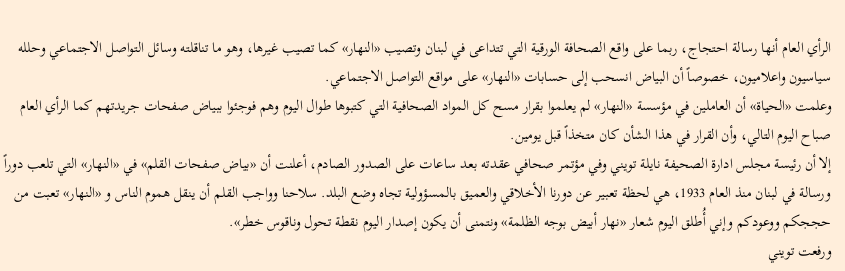الرأي العام أنها رسالة احتجاج، ربما على واقع الصحافة الورقية التي تتداعى في لبنان وتصيب «النهار» كما تصيب غيرها، وهو ما تناقلته وسائل التواصل الاجتماعي وحلله سياسيون واعلاميون، خصوصاً أن البياض انسحب إلى حسابات «النهار» على مواقع التواصل الاجتماعي.
وعلمت «الحياة» أن العاملين في مؤسسة «النهار» لم يعلموا بقرار مسح كل المواد الصحافية التي كتبوها طوال اليوم وهم فوجئوا ببياض صفحات جريدتهم كما الرأي العام صباح اليوم التالي، وأن القرار في هذا الشأن كان متخذاً قبل يومين.
إلا أن رئيسة مجلس ادارة الصحيفة نايلة تويني وفي مؤتمر صحافي عقدته بعد ساعات على الصدور الصادم، أعلنت أن «بياض صفحات القلم» في «النهار» التي تلعب دوراً ورسالة في لبنان منذ العام 1933، هي لحظة تعبير عن دورنا الأخلاقي والعميق بالمسؤولية تجاه وضع البلد. سلاحنا وواجب القلم أن ينقل هموم الناس و «النهار» تعبت من حججكم ووعودكم وإني أُطلق اليوم شعار «نهار أبيض بوجه الظلمة» ونتمنى أن يكون إصدار اليوم نقطة تحول وناقوس خطر».
ورفعت تويني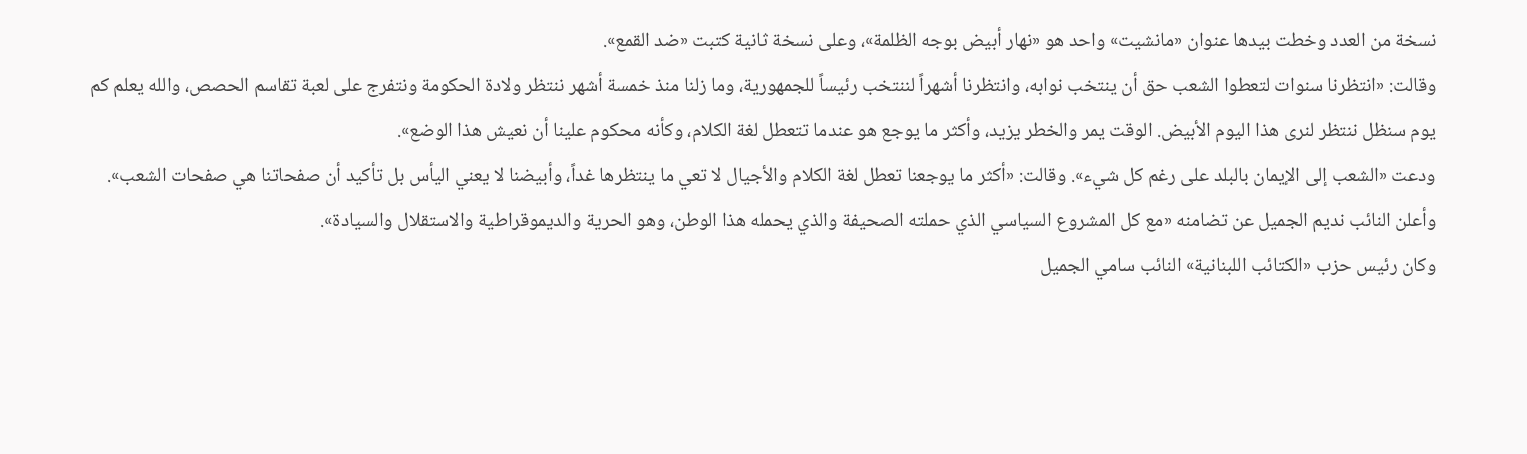نسخة من العدد وخطت بيدها عنوان «مانشيت» واحد هو «نهار أبيض بوجه الظلمة»، وعلى نسخة ثانية كتبت «ضد القمع».
وقالت: «انتظرنا سنوات لتعطوا الشعب حق أن ينتخب نوابه، وانتظرنا أشهراً لننتخب رئيساً للجمهورية، وما زلنا منذ خمسة أشهر ننتظر ولادة الحكومة ونتفرج على لعبة تقاسم الحصص، والله يعلم كم يوم سنظل ننتظر لنرى هذا اليوم الأبيض. الوقت يمر والخطر يزيد، وأكثر ما يوجع هو عندما تتعطل لغة الكلام، وكأنه محكوم علينا أن نعيش هذا الوضع».
ودعت «الشعب إلى الإيمان بالبلد على رغم كل شيء». وقالت: «أكثر ما يوجعنا تعطل لغة الكلام والأجيال لا تعي ما ينتظرها غداً، وأبيضنا لا يعني اليأس بل تأكيد أن صفحاتنا هي صفحات الشعب».
وأعلن النائب نديم الجميل عن تضامنه «مع كل المشروع السياسي الذي حملته الصحيفة والذي يحمله هذا الوطن، وهو الحرية والديموقراطية والاستقلال والسيادة».
وكان رئيس حزب «الكتائب اللبنانية» النائب سامي الجميل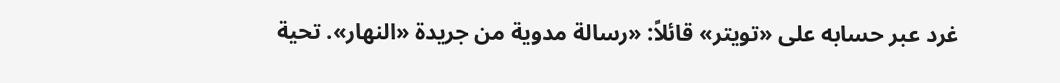غرد عبر حسابه على «تويتر» قائلاً: «رسالة مدوية من جريدة «النهار». تحية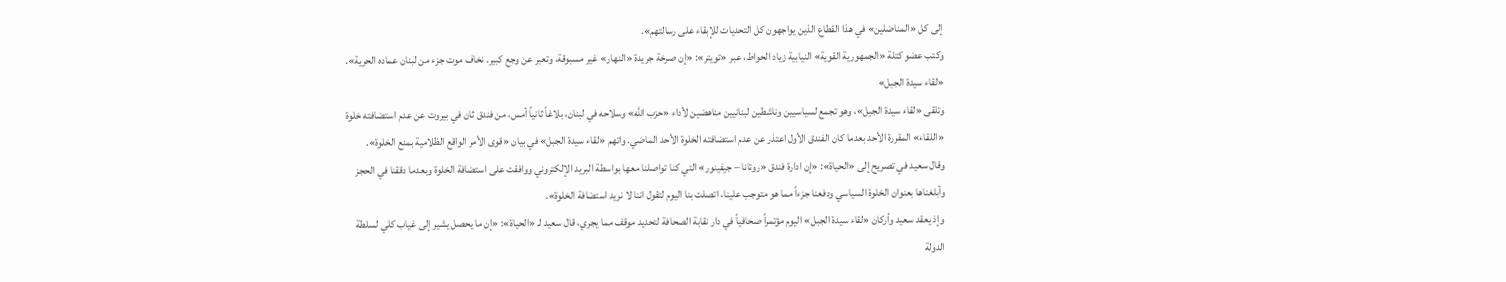إلى كل «المناضلين» في هذا القطاع الذين يواجهون كل التحديات للإبقاء على رسالتهم».
وكتب عضو كتلة «الجمهورية القوية» النيابية زياد الحواط، عبر «تويتر»: «إن صرخة جريدة «النهار» غير مسبوقة، وتعبر عن وجع كبير. نخاف موت جزء من لبنان عماده الحرية».
«لقاء سيدة الجبل»
وتلقى «لقاء سيدة الجبل»، وهو تجمع لسياسيين وناشطين لبنانيين مناهضين لأداء «حزب الله» وسلاحه في لبنان، بلاغاً ثانياً أمس، من فندق ثان في بيروت عن عدم استضافته خلوة «اللقاء» المقررة الأحد بعدما كان الفندق الأول اعتذر عن عدم استضافته الخلوة الأحد الماضي. واتهم «لقاء سيدة الجبل» في بيان «قوى الأمر الواقع الظلامية بمنع الخلوة».
وقال سعيد في تصريح إلى «الحياة»: «إن ادارة فندق «روتانا – جيفينور» التي كنا تواصلنا معها بواسطة البريد الإلكتروني ووافقت على استضافة الخلوة وبعدما دققنا في الحجز وأبلغناها بعنوان الخلوة السياسي ودفعنا جزءاً مما هو متوجب علينا، اتصلت بنا اليوم لتقول اننا لا نريد استضافة الخلوة».
وإذ يعقد سعيد وأركان «لقاء سيدة الجبل» اليوم مؤتمراً صحافياً في دار نقابة الصحافة لتحديد موقف مما يجري، قال سعيد لـ «الحياة»: «إن ما يحصل يشير إلى غياب كلي لسلطة الدولة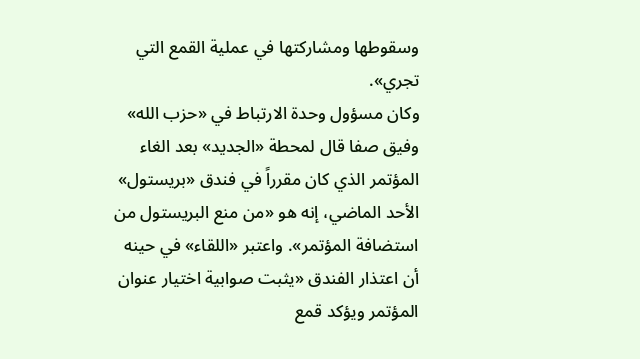وسقوطها ومشاركتها في عملية القمع التي تجري».
وكان مسؤول وحدة الارتباط في «حزب الله» وفيق صفا قال لمحطة «الجديد» بعد الغاء المؤتمر الذي كان مقرراً في فندق «بريستول» الأحد الماضي، إنه هو «من منع البريستول من استضافة المؤتمر». واعتبر «اللقاء» في حينه أن اعتذار الفندق «يثبت صوابية اختيار عنوان المؤتمر ويؤكد قمع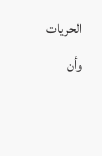الحريات وأن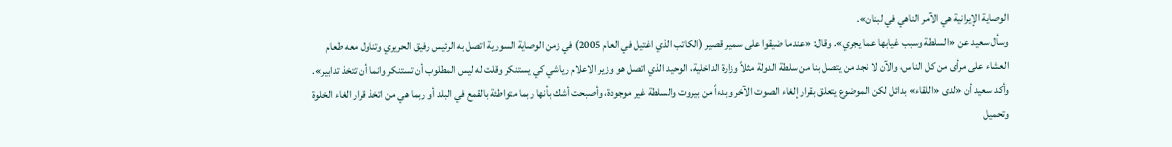الوصاية الإيرانية هي الآمر الناهي في لبنان».
وسأل سعيد عن «السلطة وسبب غيابها عما يجري». وقال: «عندما ضيقوا على سمير قصير (الكاتب الذي اغتيل في العام 2005) في زمن الوصاية السورية اتصل به الرئيس رفيق الحريري وتناول معه طعام العشاء على مرأى من كل الناس، والآن لا نجد من يتصل بنا من سلطة الدولة مثلاً وزارة الداخلية، الوحيد الذي اتصل هو وزير الاعلام رياشي كي يستنكر وقلت له ليس المطلوب أن تستنكر وانما أن تتخذ تدابير».
وأكد سعيد أن «لدى «اللقاء» بدائل لكن الموضوع يتعلق بقرار إلغاء الصوت الآخر وبدءاً من بيروت والسلطة غير موجودة، وأصبحت أشك بأنها ربما متواطئة بالقمع في البلد أو ربما هي من اتخذ قرار الغاء الخلوة وتحميل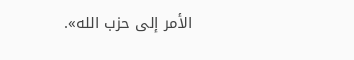الأمر إلى حزب الله».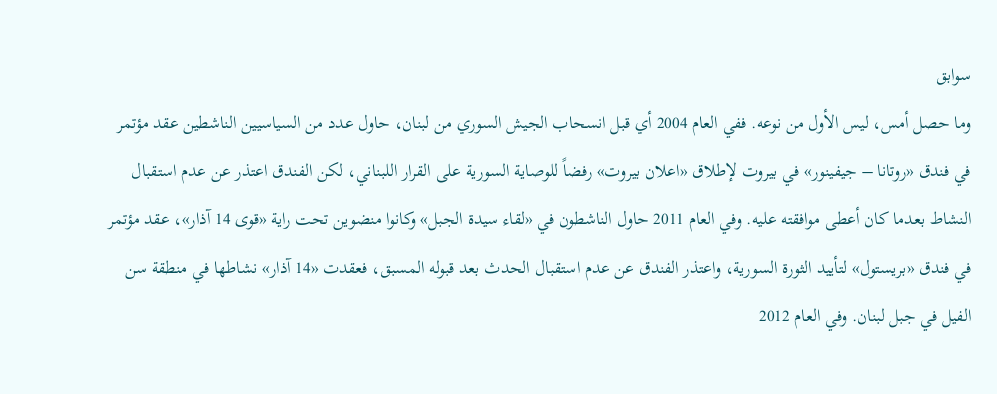سوابق
وما حصل أمس، ليس الأول من نوعه. ففي العام 2004 أي قبل انسحاب الجيش السوري من لبنان، حاول عدد من السياسيين الناشطين عقد مؤتمر في فندق «روتانا – جيفينور» في بيروت لإطلاق «اعلان بيروت» رفضاً للوصاية السورية على القرار اللبناني، لكن الفندق اعتذر عن عدم استقبال النشاط بعدما كان أعطى موافقته عليه. وفي العام 2011 حاول الناشطون في «لقاء سيدة الجبل» وكانوا منضوين تحت راية «قوى 14 آذار»، عقد مؤتمر في فندق «بريستول» لتأييد الثورة السورية، واعتذر الفندق عن عدم استقبال الحدث بعد قبوله المسبق، فعقدت «14 آذار» نشاطها في منطقة سن الفيل في جبل لبنان. وفي العام 2012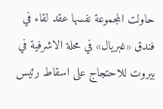حاولت المجموعة نفسها عقد لقاء في فندق «غبريال» في محلة الاشرفية في بيروت للاحتجاج على اسقاط رئيس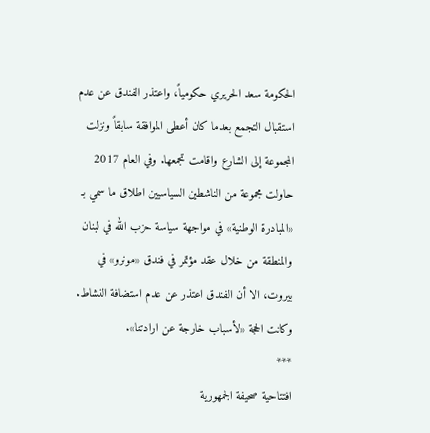الحكومة سعد الحريري حكومياً، واعتذر الفندق عن عدم استقبال التجمع بعدما كان أعطى الموافقة سابقاً ونزلت المجموعة إلى الشارع واقامت تجمعها. وفي العام 2017 حاولت مجموعة من الناشطين السياسيين اطلاق ما سمي بـ «المبادرة الوطنية» في مواجهة سياسة حزب الله في لبنان والمنطقة من خلال عقد مؤتمر في فندق «مونرو» في بيروت، الا أن الفندق اعتذر عن عدم استضافة النشاط. وكانت الحجة «لأسباب خارجة عن ارادتنا».
***
افتتاحية صحيفة الجمهورية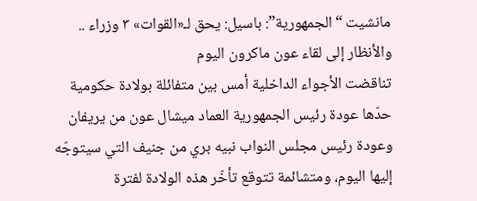مانشيت “الجمهورية”: باسيل: يحق لـ«القوات» ٣ وزراء .. والأنظار إلى لقاء عون ماكرون اليوم
تناقضت الأجواء الداخلية أمس بين متفائلة بولادة حكومية حدّها عودة رئيس الجمهورية العماد ميشال عون من يريفان وعودة رئيس مجلس النواب نبيه بري من جنيف التي سيتوجّه إليها اليوم، ومتشائمة تتوقع تأخّر هذه الولادة لفترة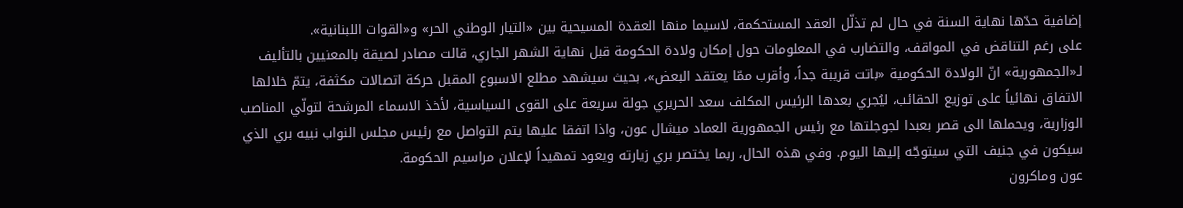إضافية حدّها نهاية السنة في حال لم تذلّل العقد المستحكمة، لاسيما منها العقدة المسيحية بين «التيار الوطني الحر» و«القوات اللبنانية».
على رغم التناقض في المواقف، والتضارب في المعلومات حول إمكان ولادة الحكومة قبل نهاية الشهر الجاري، قالت مصادر لصيقة بالمعنيين بالتأليف لـ«الجمهورية» انّ الولادة الحكومية «باتت قريبة جداً، وأقرب ممّا يعتقد البعض»، بحيث سيشهد مطلع الاسبوع المقبل حركة اتصالات مكثفة، يتمّ خلالها الاتفاق نهائياً على توزيع الحقائب، ليُجري بعدها الرئيس المكلف سعد الحريري جولة سريعة على القوى السياسية، لأخذ الاسماء المرشحة لتولّي المناصب الوزارية، ويحملها الى قصر بعبدا لجوجلتها مع رئيس الجمهورية العماد ميشال عون، واذا اتفقا عليها يتم التواصل مع رئيس مجلس النواب نبيه بري الذي سيكون في جنيف التي سيتوجّه إليها اليوم. وفي هذه الحال، ربما يختصر بري زيارته ويعود تمهيداً لإعلان مراسيم الحكومة.
عون وماكرون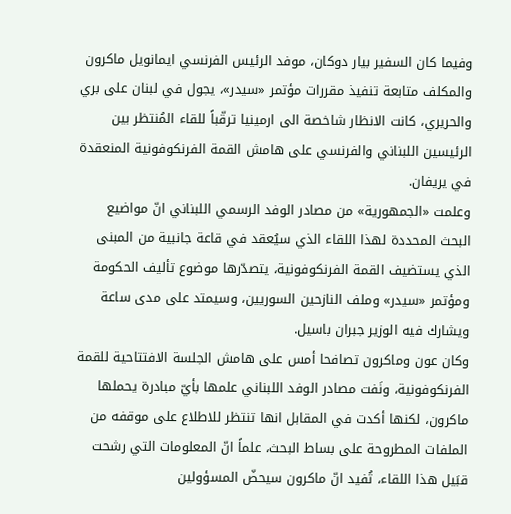وفيما كان السفير بيار دوكان، موفد الرئيس الفرنسي ايمانويل ماكرون والمكلف متابعة تنفيذ مقررات مؤتمر «سيدر»، يجول في لبنان على بري والحريري، كانت الانظار شاخصة الى ارمينيا ترقّباً للقاء المُنتظر بين الرئيسين اللبناني والفرنسي على هامش القمة الفرنكوفونية المنعقدة في يريفان.
وعلمت «الجمهورية» من مصادر الوفد الرسمي اللبناني انّ مواضيع البحث المحددة لهذا اللقاء الذي سيُعقد في قاعة جانبية من المبنى الذي يستضيف القمة الفرنكوفونية، يتصدّرها موضوع تأليف الحكومة ومؤتمر «سيدر» وملف النازحين السوريين، وسيمتد على مدى ساعة ويشارك فيه الوزير جبران باسيل.
وكان عون وماكرون تصافحا أمس على هامش الجلسة الافتتاحية للقمة الفرنكوفونية، ونَفت مصادر الوفد اللبناني علمها بأيّ مبادرة يحملها ماكرون، لكنها أكدت في المقابل انها تنتظر للاطلاع على موقفه من الملفات المطروحة على بساط البحث، علماً انّ المعلومات التي رشحت قبَيل هذا اللقاء، تُفيد انّ ماكرون سيحضّ المسؤولين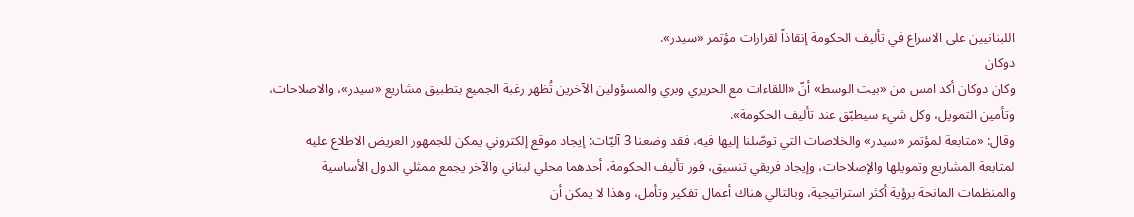اللبنانيين على الاسراع في تأليف الحكومة إنقاذاً لقرارات مؤتمر «سيدر».
دوكان
وكان دوكان أكد امس من «بيت الوسط» أنّ «اللقاءات مع الحريري وبري والمسؤولين الآخرين تُظهر رغبة الجميع بتطبيق مشاريع «سيدر»، والاصلاحات، وتأمين التمويل، وكل شيء سيطبّق عند تأليف الحكومة».
وقال: «متابعة لمؤتمر «سيدر» والخلاصات التي توصّلنا إليها فيه، فقد وضعنا 3 آليّات: إيجاد موقع إلكتروني يمكن للجمهور العريض الاطلاع عليه لمتابعة المشاريع وتمويلها والإصلاحات، وإيجاد فريقي تنسيق، فور تأليف الحكومة، أحدهما محلي لبناني والآخر يجمع ممثلي الدول الأساسية والمنظمات المانحة برؤية أكثر استراتيجية، وبالتالي هناك أعمال تفكير وتأمل، وهذا لا يمكن أن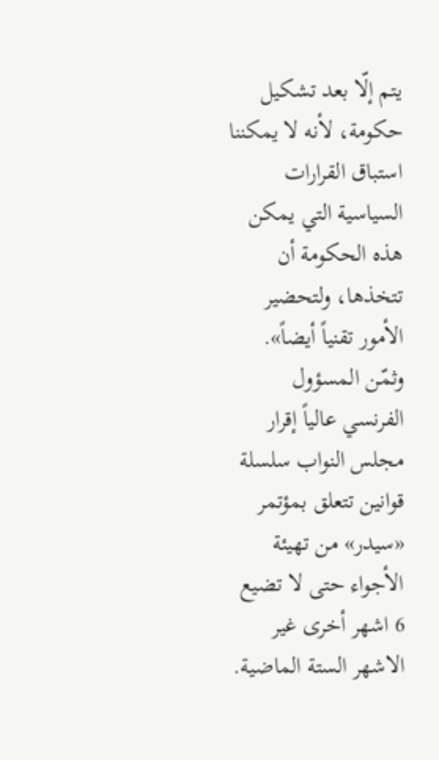يتم إلّا بعد تشكيل حكومة، لأنه لا يمكننا استباق القرارات السياسية التي يمكن هذه الحكومة أن تتخذها، ولتحضير الأمور تقنياً أيضاً».
وثمّن المسؤول الفرنسي عالياً إقرار مجلس النواب سلسلة قوانين تتعلق بمؤتمر «سيدر» من تهيئة الأجواء حتى لا تضيع 6 اشهر أخرى غير الاشهر الستة الماضية.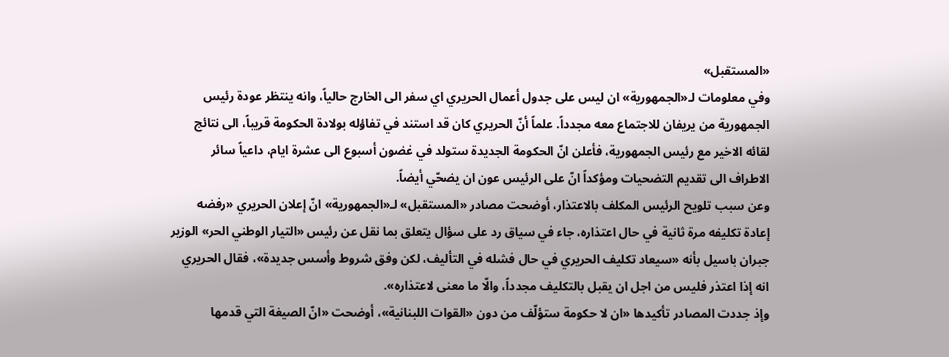«المستقبل»
وفي معلومات لـ«الجمهورية» ان ليس على جدول أعمال الحريري اي سفر الى الخارج حالياً، وانه ينتظر عودة رئيس الجمهورية من يريفان للاجتماع معه مجدداً. علماً أنّ الحريري كان قد استند في تفاؤله بولادة الحكومة قريباً، الى نتائج لقائه الاخير مع رئيس الجمهورية، فأعلن انّ الحكومة الجديدة ستولد في غضون أسبوع الى عشرة ايام، داعياً سائر الاطراف الى تقديم التضحيات ومؤكداً انّ على الرئيس عون ان يضحّي أيضاً.
وعن سبب تلويح الرئيس المكلف بالاعتذار، أوضحت مصادر «المستقبل» لـ«الجمهورية» انّ إعلان الحريري «رفضه إعادة تكليفه مرة ثانية في حال اعتذاره، جاء في سياق رد على سؤال يتعلق بما نقل عن رئيس «التيار الوطني الحر» الوزير جبران باسيل بأنه «سيعاد تكليف الحريري في حال فشله في التأليف، لكن وفق شروط وأسس جديدة»، فقال الحريري انه إذا اعتذر فليس من اجل ان يقبل بالتكليف مجدداً، والّا ما معنى لاعتذاره».
وإذ جددت المصادر تأكيدها «ان لا حكومة ستؤلّف من دون «القوات اللبنانية»، أوضحت «انّ الصيغة التي قدمها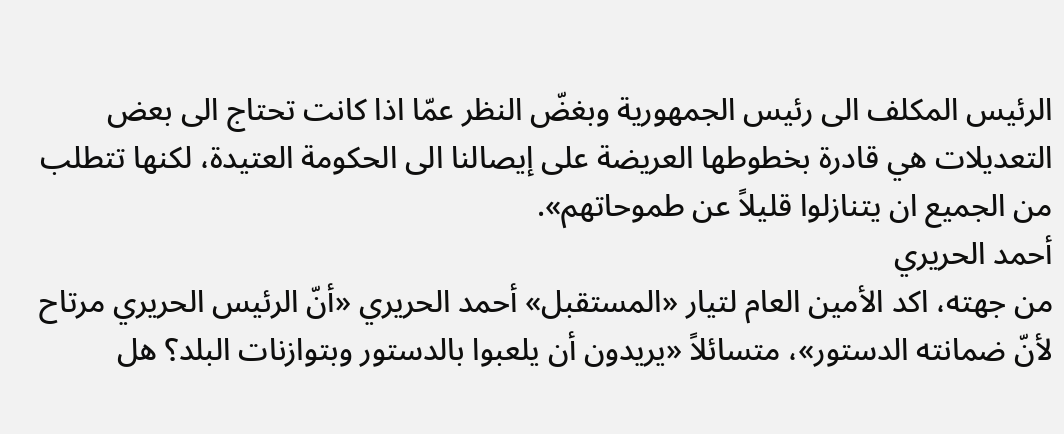الرئيس المكلف الى رئيس الجمهورية وبغضّ النظر عمّا اذا كانت تحتاج الى بعض التعديلات هي قادرة بخطوطها العريضة على إيصالنا الى الحكومة العتيدة، لكنها تتطلب من الجميع ان يتنازلوا قليلاً عن طموحاتهم».
أحمد الحريري
من جهته، اكد الأمين العام لتيار «المستقبل» أحمد الحريري «أنّ الرئيس الحريري مرتاح لأنّ ضمانته الدستور»، متسائلاً «يريدون أن يلعبوا بالدستور وبتوازنات البلد؟ هل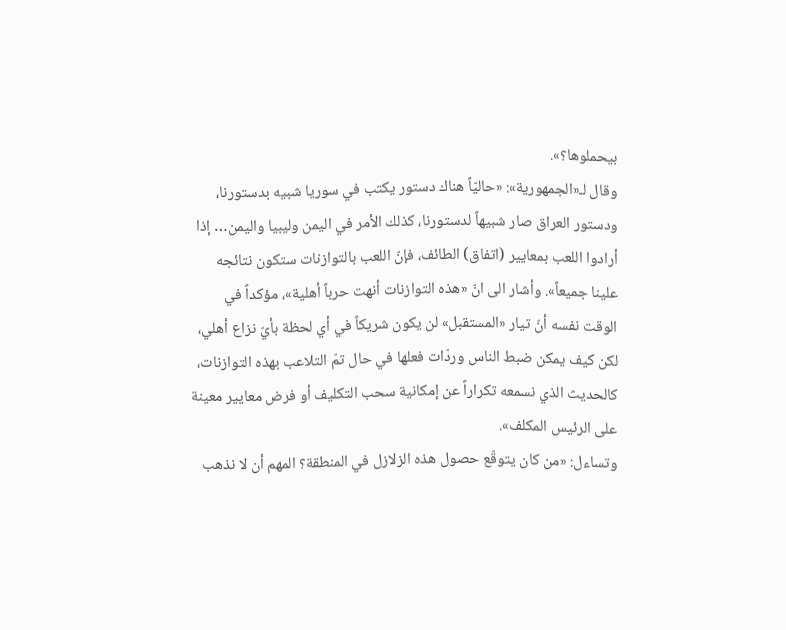بيحملوها؟».
وقال لـ«الجمهورية»: «حاليّاً هناك دستور يكتب في سوريا شبيه بدستورنا، ودستور العراق صار شبيهاً لدستورنا، كذلك الأمر في اليمن وليبيا واليمن… إذا أرادوا اللعب بمعايير (اتفاق) الطائف، فإنّ اللعب بالتوازنات ستكون نتائجه علينا جميعاً». وأشار الى انّ «هذه التوازنات أنهت حرباً أهلية»، مؤكداً في الوقت نفسه أنّ تيار «المستقبل» لن يكون شريكاً في أي لحظة بأيّ نزاع أهلي، لكن كيف يمكن ضبط الناس وردّات فعلها في حال تمّ التلاعب بهذه التوازنات، كالحديث الذي نسمعه تكراراً عن إمكانية سحب التكليف أو فرض معايير معينة على الرئيس المكلف».
وتساءل: «من كان يتوقّع حصول هذه الزلازل في المنطقة؟ المهم أن لا نذهب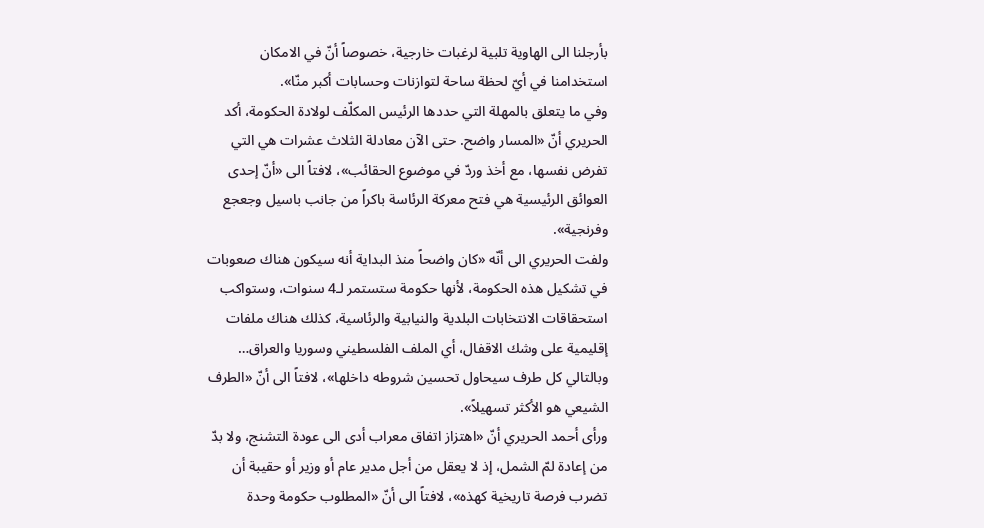بأرجلنا الى الهاوية تلبية لرغبات خارجية، خصوصاً أنّ في الامكان استخدامنا في أيّ لحظة ساحة لتوازنات وحسابات أكبر منّا».
وفي ما يتعلق بالمهلة التي حددها الرئيس المكلّف لولادة الحكومة، أكد الحريري أنّ «المسار واضح. حتى الآن معادلة الثلاث عشرات هي التي تفرض نفسها، مع أخذ وردّ في موضوع الحقائب»، لافتاً الى «أنّ إحدى العوائق الرئيسية هي فتح معركة الرئاسة باكراً من جانب باسيل وجعجع وفرنجية».
ولفت الحريري الى أنّه «كان واضحاً منذ البداية أنه سيكون هناك صعوبات في تشكيل هذه الحكومة، لأنها حكومة ستستمر لـ4 سنوات، وستواكب استحقاقات الانتخابات البلدية والنيابية والرئاسية، كذلك هناك ملفات إقليمية على وشك الاقفال، أي الملف الفلسطيني وسوريا والعراق… وبالتالي كل طرف سيحاول تحسين شروطه داخلها»، لافتاً الى أنّ «الطرف الشيعي هو الأكثر تسهيلاً».
ورأى أحمد الحريري أنّ «اهتزاز اتفاق معراب أدى الى عودة التشنج، ولا بدّ من إعادة لمّ الشمل، إذ لا يعقل من أجل مدير عام أو وزير أو حقيبة أن تضرب فرصة تاريخية كهذه»، لافتاً الى أنّ «المطلوب حكومة وحدة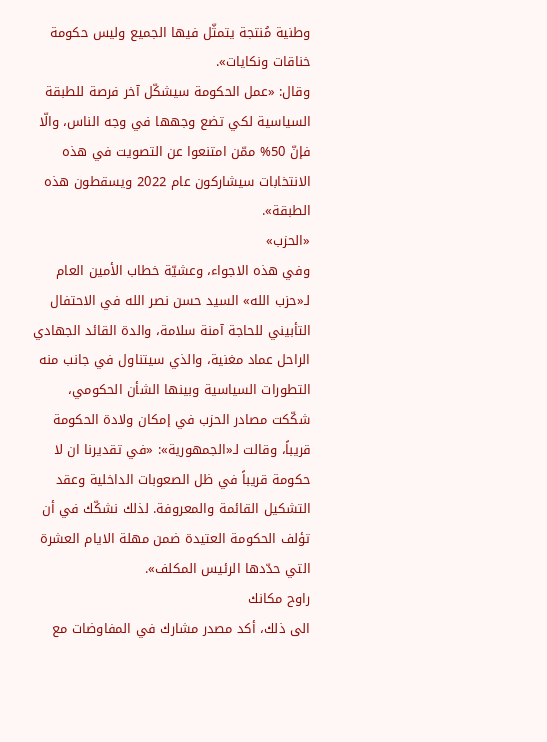وطنية مُنتجة يتمثّل فيها الجميع وليس حكومة خناقات ونكايات».
وقال: «عمل الحكومة سيشكّل آخر فرصة للطبقة السياسية لكي تضع وجهها في وجه الناس، والّا فإنّ 50% ممّن امتنعوا عن التصويت في هذه الانتخابات سيشاركون عام 2022 ويسقطون هذه الطبقة».
«الحزب»
وفي هذه الاجواء، وعشيّة خطاب الأمين العام لـ«حزب الله» السيد حسن نصر الله في الاحتفال التأبيني للحاجة آمنة سلامة، والدة القائد الجهادي الراحل عماد مغنية، والذي سيتناول في جانب منه التطورات السياسية وبينها الشأن الحكومي، شكّكت مصادر الحزب في إمكان ولادة الحكومة قريباً، وقالت لـ«الجمهورية»: «في تقديرنا ان لا حكومة قريباً في ظل الصعوبات الداخلية وعقد التشكيل القائمة والمعروفة. لذلك نشكّك في أن تؤلف الحكومة العتيدة ضمن مهلة الايام العشرة التي حدّدها الرئيس المكلف».
راوح مكانك
الى ذلك، أكد مصدر مشارك في المفاوضات مع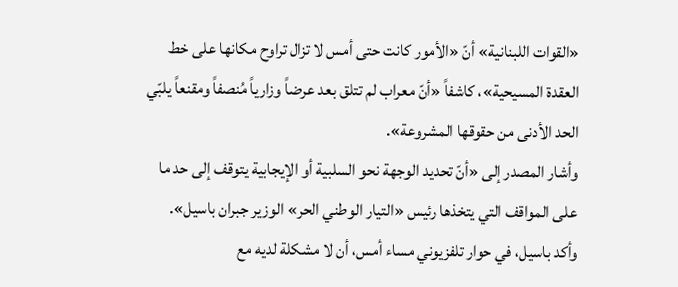«القوات اللبنانية» أنّ «الأمور كانت حتى أمس لا تزال تراوح مكانها على خط العقدة المسيحية»، كاشفاً «أنّ معراب لم تتلق بعد عرضاً وزارياً مُنصفاً ومقنعاً يلبّي الحد الأدنى من حقوقها المشروعة».
وأشار المصدر إلى «أنّ تحديد الوجهة نحو السلبية أو الإيجابية يتوقف إلى حد ما على المواقف التي يتخذها رئيس «التيار الوطني الحر» الوزير جبران باسيل».
وأكد باسيل، في حوار تلفزيوني مساء أمس، أن لا مشكلة لديه مع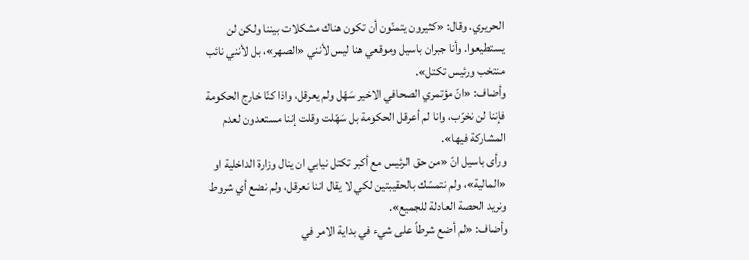الحريري. وقال: «كثيرون يتمنّون أن تكون هناك مشكلات بيننا ولكن لن يستطيعوا. وأنا جبران باسيل وموقعي هنا ليس لأنني «الصهر»، بل لأنني نائب منتخب ورئيس تكتل».
وأضاف: «انّ مؤتمري الصحافي الاخير سَهّل ولم يعرقل، واذا كنّا خارج الحكومة فإننا لن نخرّب، وانا لم أعرقل الحكومة بل سَهّلت وقلت إننا مستعدون لعدم المشاركة فيها».
ورأى باسيل انّ «من حق الرئيس مع أكبر تكتل نيابي ان ينال وزارة الداخلية او «المالية»، ولم نتمسّك بالحقيبتين لكي لا يقال اننا نعرقل، ولم نضع أي شروط ونريد الحصة العادلة للجميع».
وأضاف: «لم أضع شرطاً على شيء في بداية الامر في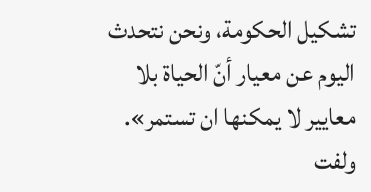تشكيل الحكومة، ونحن نتحدث اليوم عن معيار أنّ الحياة بلا معايير لا يمكنها ان تستمر».
ولفت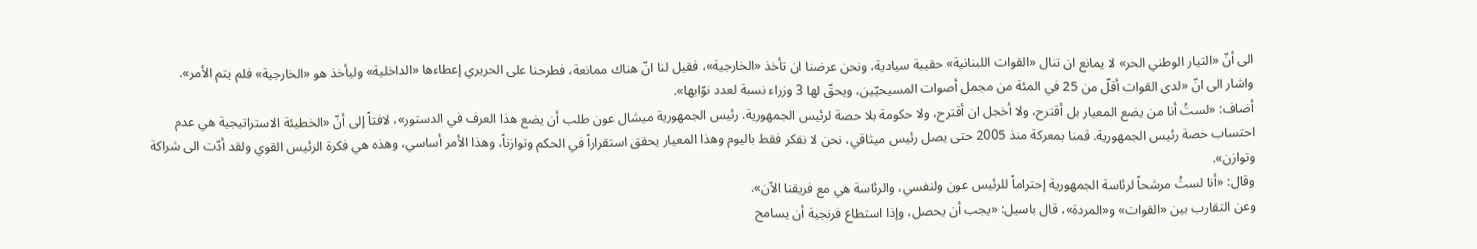الى أنّ «التيار الوطني الحر» لا يمانع ان تنال «القوات اللبنانية» حقيبة سيادية، ونحن عرضنا ان تأخذ «الخارجية»، فقيل لنا انّ هناك ممانعة، فطرحنا على الحريري إعطاءها «الداخلية» وليأخذ هو «الخارجية» فلم يتم الأمر».
واشار الى انّ «لدى القوات أقلّ من 25 في المئة من مجمل أصوات المسيحيّين، ويحقّ لها 3 وزراء نسبة لعدد نوّابها».
أضاف: «لستُ أنا من يضع المعيار بل أقترح، ولا أخجل ان أقترح، ولا حكومة بلا حصة لرئيس الجمهورية. رئيس الجمهورية ميشال عون طلب أن يضع هذا العرف في الدستور»، لافتاً إلى أنّ «الخطيئة الاستراتيجية هي عدم احتساب حصة رئيس الجمهورية. قمنا بمعركة منذ 2005 حتى يصل رئيس ميثاقي، نحن لا نفكر فقط باليوم وهذا المعيار يحقق استقراراً في الحكم وتوازناً، وهذا الأمر أساسي، وهذه هي فكرة الرئيس القوي ولقد أدّت الى شراكة وتوازن».
وقال: «أنا لستُ مرشحاً لرئاسة الجمهورية إحتراماً للرئيس عون ولنفسي، والرئاسة هي مع فريقنا الآن».
وعن التقارب بين «القوات» و«المردة»، قال باسيل: «يجب أن يحصل، وإذا استطاع فرنجية أن يسامح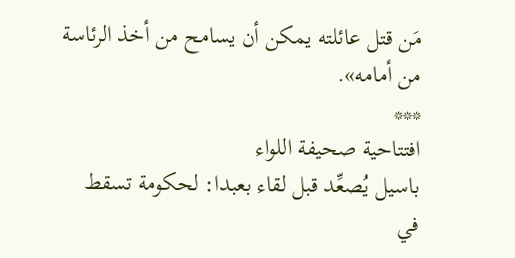مَن قتل عائلته يمكن أن يسامح من أخذ الرئاسة من أمامه».
***
افتتاحية صحيفة اللواء
باسيل يُصعِّد قبل لقاء بعبدا: لحكومة تسقط في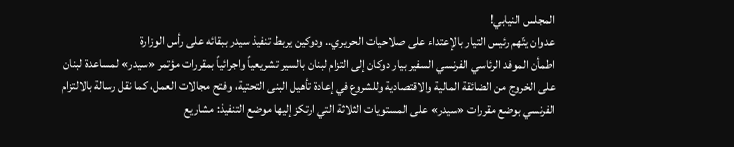المجلس النيابي!
عدوان يتّهم رئيس التيار بالإعتداء على صلاحيات الحريري.. ودوكين يربط تنفيذ سيدر ببقائه على رأس الوزارة
اطمأن الموفد الرئاسي الفرنسي السفير بيار دوكان إلى التزام لبنان بالسير تشريعياً واجرائياً بمقررات مؤتمر «سيدر» لمساعدة لبنان على الخروج من الضائقة المالية والاقتصادية وللشروع في إعادة تأهيل البنى التحتية، وفتح مجالات العمل، كما نقل رسالة بالالتزام الفرنسي بوضع مقررات «سيدر» على المستويات الثلاثة التي ارتكز إليها موضع التنفيذ: مشاريع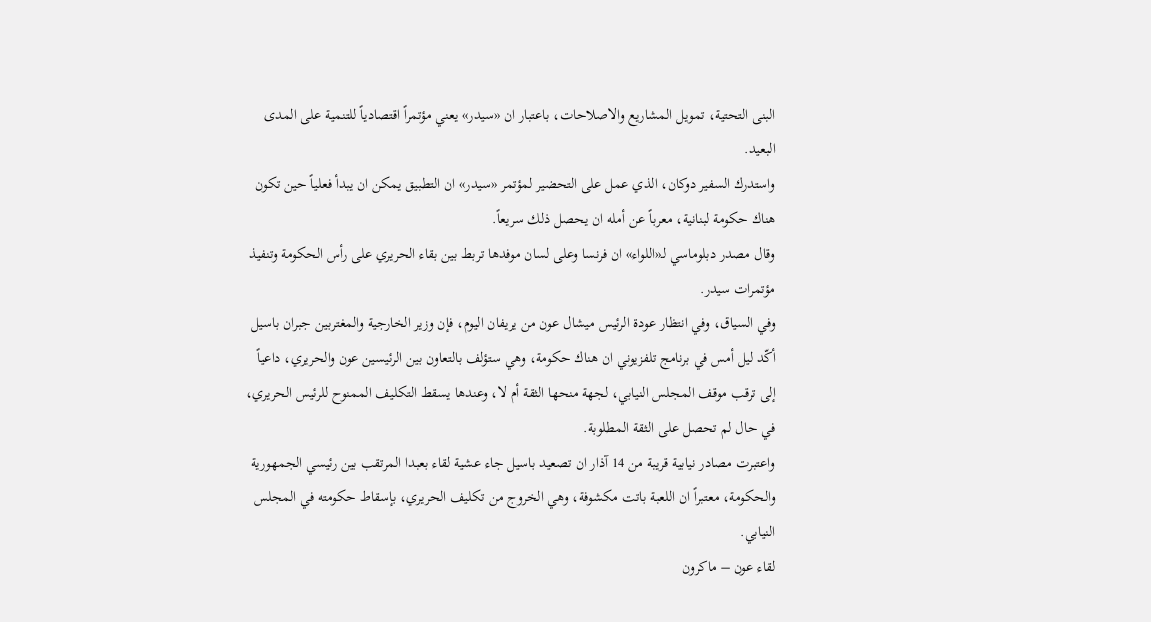البنى التحتية، تمويل المشاريع والاصلاحات، باعتبار ان «سيدر» يعني مؤتمراً اقتصادياً للتنمية على المدى البعيد.
واستدرك السفير دوكان، الذي عمل على التحضير لمؤتمر «سيدر» ان التطبيق يمكن ان يبدأ فعلياً حين تكون هناك حكومة لبنانية، معرباً عن أمله ان يحصل ذلك سريعاً.
وقال مصدر دبلوماسي لـ«اللواء» ان فرنسا وعلى لسان موفدها تربط بين بقاء الحريري على رأس الحكومة وتنفيذ مؤتمرات سيدر.
وفي السياق، وفي انتظار عودة الرئيس ميشال عون من يريفان اليوم، فإن وزير الخارجية والمغتربين جبران باسيل أكّد ليل أمس في برنامج تلفزيوني ان هناك حكومة، وهي ستؤلف بالتعاون بين الرئيسين عون والحريري، داعياً إلى ترقب موقف المجلس النيابي، لجهة منحها الثقة أم لا، وعندها يسقط التكليف الممنوح للرئيس الحريري، في حال لم تحصل على الثقة المطلوبة.
واعتبرت مصادر نيابية قريبة من 14 آذار ان تصعيد باسيل جاء عشية لقاء بعبدا المرتقب بين رئيسي الجمهورية والحكومة، معتبراً ان اللعبة باتت مكشوفة، وهي الخروج من تكليف الحريري، بإسقاط حكومته في المجلس النيابي.
لقاء عون – ماكرون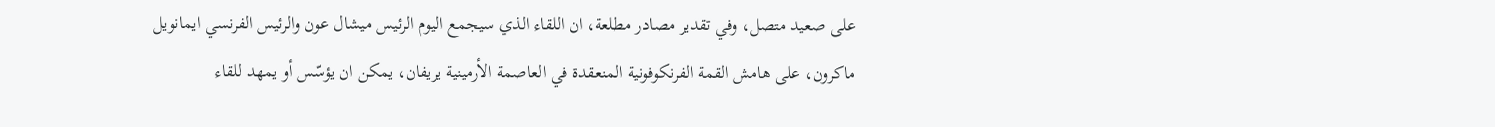على صعيد متصل، وفي تقدير مصادر مطلعة، ان اللقاء الذي سيجمع اليوم الرئيس ميشال عون والرئيس الفرنسي ايمانويل ماكرون، على هامش القمة الفرنكوفونية المنعقدة في العاصمة الأرمينية يريفان، يمكن ان يؤسّس أو يمهد للقاء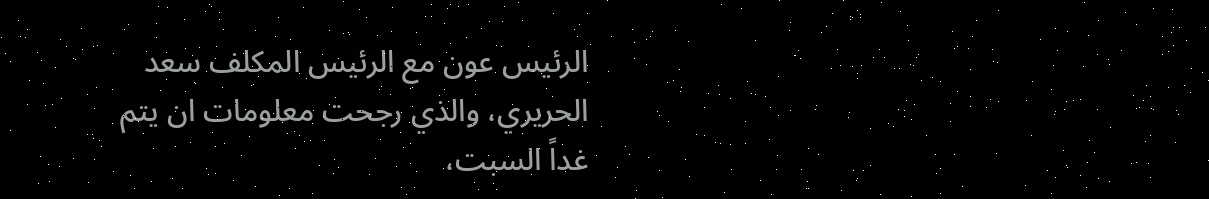الرئيس عون مع الرئيس المكلف سعد الحريري، والذي رجحت معلومات ان يتم غداً السبت،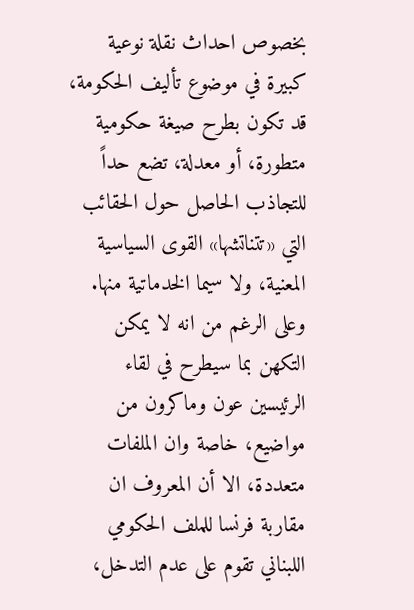بخصوص احداث نقلة نوعية كبيرة في موضوع تأليف الحكومة، قد تكون بطرح صيغة حكومية متطورة، أو معدلة، تضع حداً للتجاذب الحاصل حول الحقائب التي «تتناتشها» القوى السياسية المعنية، ولا سيما الخدماتية منها.
وعلى الرغم من انه لا يمكن التكهن بما سيطرح في لقاء الرئيسين عون وماكرون من مواضيع، خاصة وان الملفات متعددة، الا أن المعروف ان مقاربة فرنسا للملف الحكومي اللبناني تقوم على عدم التدخل،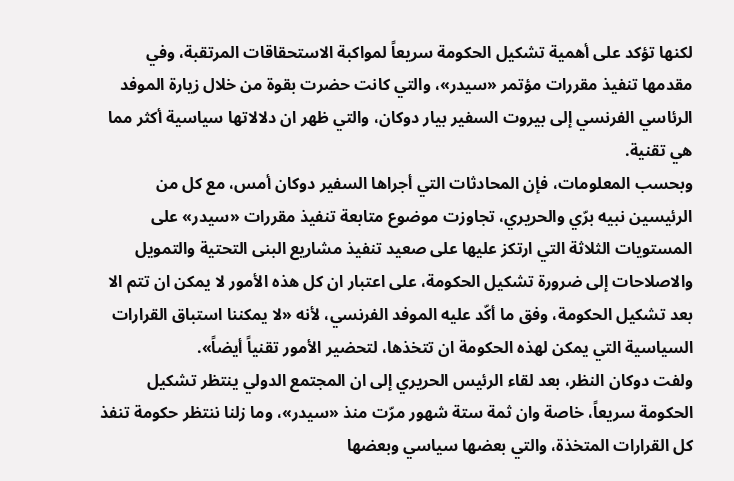لكنها تؤكد على أهمية تشكيل الحكومة سريعاً لمواكبة الاستحقاقات المرتقبة، وفي مقدمها تنفيذ مقررات مؤتمر «سيدر»، والتي كانت حضرت بقوة من خلال زيارة الموفد الرئاسي الفرنسي إلى بيروت السفير بيار دوكان، والتي ظهر ان دلالاتها سياسية أكثر مما هي تقنية.
وبحسب المعلومات، فإن المحادثات التي أجراها السفير دوكان أمس، مع كل من الرئيسين نبيه برّي والحريري، تجاوزت موضوع متابعة تنفيذ مقررات «سيدر» على المستويات الثلاثة التي ارتكز عليها على صعيد تنفيذ مشاريع البنى التحتية والتمويل والاصلاحات إلى ضرورة تشكيل الحكومة، على اعتبار ان كل هذه الأمور لا يمكن ان تتم الا بعد تشكيل الحكومة، وفق ما أكّد عليه الموفد الفرنسي، لأنه «لا يمكننا استباق القرارات السياسية التي يمكن لهذه الحكومة ان تتخذها، لتحضير الأمور تقنياً أيضاً».
ولفت دوكان النظر، بعد لقاء الرئيس الحريري إلى ان المجتمع الدولي ينتظر تشكيل الحكومة سريعاً، خاصة وان ثمة ستة شهور مرّت منذ «سيدر»، وما زلنا ننتظر حكومة تنفذ كل القرارات المتخذة، والتي بعضها سياسي وبعضها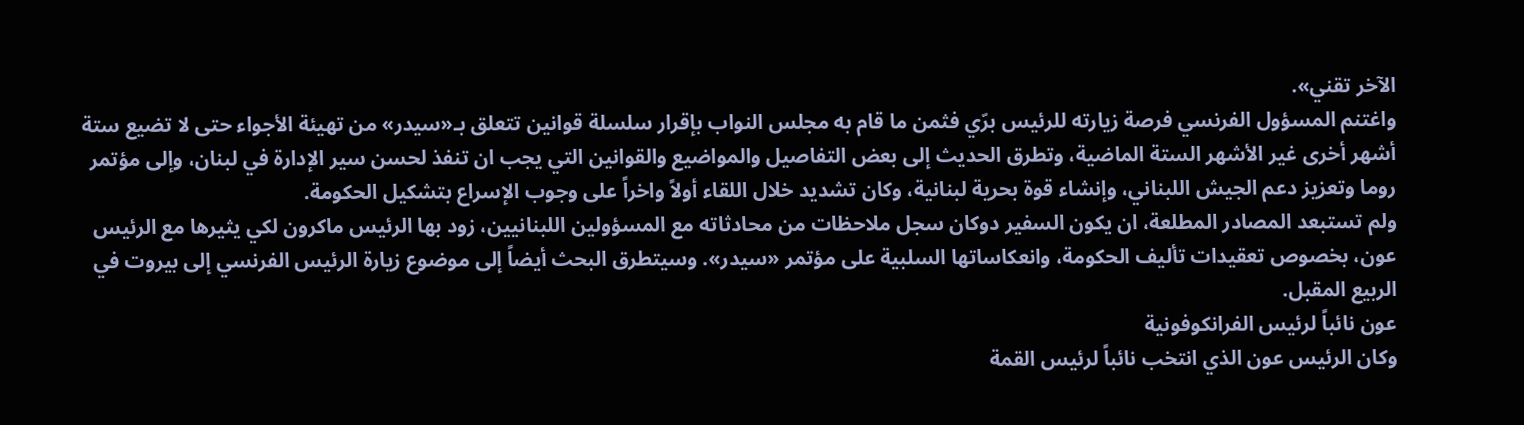الآخر تقني».
واغتنم المسؤول الفرنسي فرصة زيارته للرئيس برّي فثمن ما قام به مجلس النواب بإقرار سلسلة قوانين تتعلق بـ«سيدر» من تهيئة الأجواء حتى لا تضيع ستة أشهر أخرى غير الأشهر الستة الماضية، وتطرق الحديث إلى بعض التفاصيل والمواضيع والقوانين التي يجب ان تنفذ لحسن سير الإدارة في لبنان، وإلى مؤتمر روما وتعزيز دعم الجيش اللبناني، وإنشاء قوة بحرية لبنانية، وكان تشديد خلال اللقاء أولاً واخراً على وجوب الإسراع بتشكيل الحكومة.
ولم تستبعد المصادر المطلعة، ان يكون السفير دوكان سجل ملاحظات من محادثاته مع المسؤولين اللبنانيين، زود بها الرئيس ماكرون لكي يثيرها مع الرئيس عون، بخصوص تعقيدات تأليف الحكومة، وانعكاساتها السلبية على مؤتمر «سيدر». وسيتطرق البحث أيضاً إلى موضوع زيارة الرئيس الفرنسي إلى بيروت في الربيع المقبل.
عون نائباً لرئيس الفرانكوفونية
وكان الرئيس عون الذي انتخب نائباً لرئيس القمة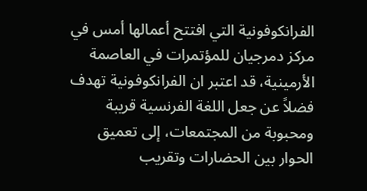الفرانكوفونية التي افتتح أعمالها أمس في مركز دمرجيان للمؤتمرات في العاصمة الأرمينية، قد اعتبر ان الفرانكوفونية تهدف فضلاً عن جعل اللغة الفرنسية قريبة ومحبوبة من المجتمعات، إلى تعميق الحوار بين الحضارات وتقريب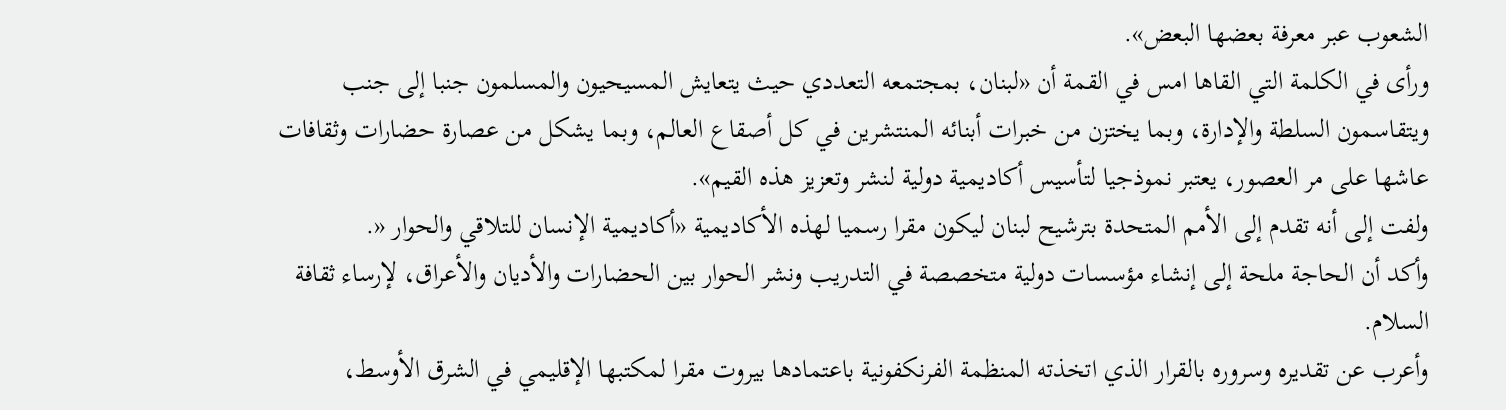الشعوب عبر معرفة بعضها البعض».
ورأى في الكلمة التي القاها امس في القمة أن «لبنان، بمجتمعه التعددي حيث يتعايش المسيحيون والمسلمون جنبا إلى جنب ويتقاسمون السلطة والإدارة، وبما يختزن من خبرات أبنائه المنتشرين في كل أصقاع العالم، وبما يشكل من عصارة حضارات وثقافات عاشها على مر العصور، يعتبر نموذجيا لتأسيس أكاديمية دولية لنشر وتعزيز هذه القيم».
ولفت إلى أنه تقدم إلى الأمم المتحدة بترشيح لبنان ليكون مقرا رسميا لهذه الأكاديمية «أكاديمية الإنسان للتلاقي والحوار «.
وأكد أن الحاجة ملحة إلى إنشاء مؤسسات دولية متخصصة في التدريب ونشر الحوار بين الحضارات والأديان والأعراق، لإرساء ثقافة السلام.
وأعرب عن تقديره وسروره بالقرار الذي اتخذته المنظمة الفرنكفونية باعتمادها بيروت مقرا لمكتبها الإقليمي في الشرق الأوسط،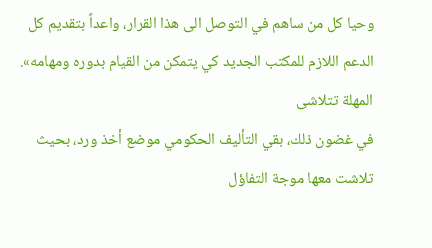وحيا كل من ساهم في التوصل الى هذا القرار، واعداً بتقديم كل الدعم اللازم للمكتب الجديد كي يتمكن من القيام بدوره ومهامه».
المهلة تتلاشى
في غضون ذلك، بقي التأليف الحكومي موضع أخذ ورد، بحيث تلاشت معها موجة التفاؤل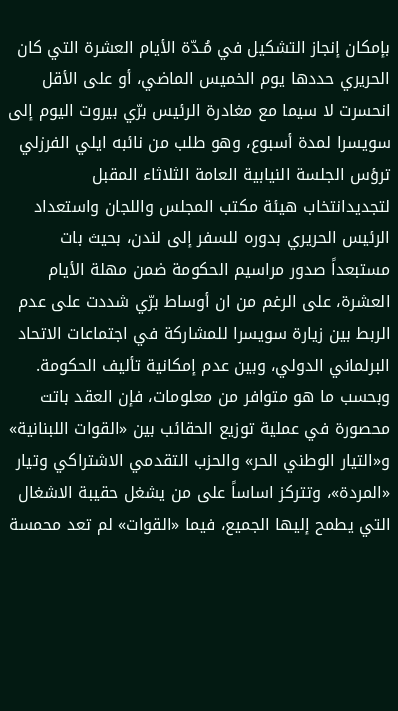بإمكان إنجاز التشكيل في مُـدّة الأيام العشرة التي كان الحريري حددها يوم الخميس الماضي، أو على الأقل انحسرت لا سيما مع مغادرة الرئيس برّي بيروت اليوم إلى سويسرا لمدة أسبوع، وهو طلب من نائبه ايلي الفرزلي ترؤس الجلسة النيابية العامة الثلاثاء المقبل لتجديدانتخاب هيئة مكتب المجلس واللجان واستعداد الرئيس الحريري بدوره للسفر إلى لندن، بحيث بات مستبعداً صدور مراسيم الحكومة ضمن مهلة الأيام العشرة، على الرغم من ان أوساط برّي شددت على عدم الربط بين زيارة سويسرا للمشاركة في اجتماعات الاتحاد البرلماني الدولي، وبين عدم إمكانية تأليف الحكومة.
وبحسب ما هو متوافر من معلومات، فإن العقد باتت محصورة في عملية توزيع الحقائب بين «القوات اللبنانية» و«التيار الوطني الحر» والحزب التقدمي الاشتراكي وتيار «المردة»، وتتركز اساساً على من يشغل حقيبة الاشغال التي يطمح إليها الجميع، فيما «القوات» لم تعد محمسة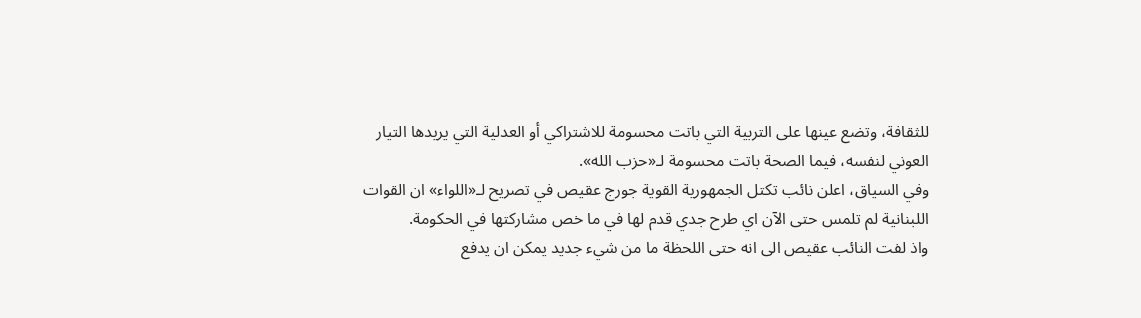للثقافة، وتضع عينها على التربية التي باتت محسومة للاشتراكي أو العدلية التي يريدها التيار العوني لنفسه، فيما الصحة باتت محسومة لـ«حزب الله».
وفي السياق، اعلن نائب تكتل الجمهورية القوية جورج عقيص في تصريح لـ«اللواء» ان القوات اللبنانية لم تلمس حتى الآن اي طرح جدي قدم لها في ما خص مشاركتها في الحكومة.
واذ لفت النائب عقيص الى انه حتى اللحظة ما من شيء جديد يمكن ان يدفع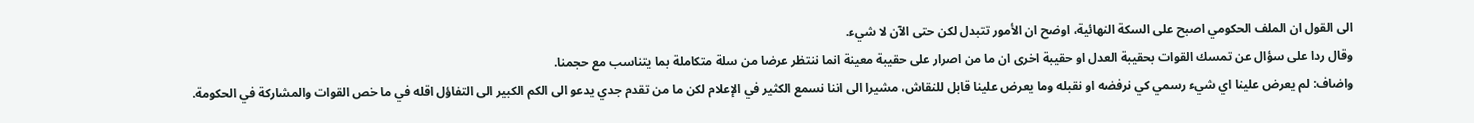الى القول ان الملف الحكومي اصبح على السكة النهائية، اوضح ان الأمور تتبدل لكن حتى الآن لا شيء.
وقال ردا على سؤال عن تمسك القوات بحقيبة العدل او حقيبة اخرى ان ما من اصرار على حقيبة معينة انما ننتظر عرضا من سلة متكاملة بما يتناسب مع حجمنا.
واضاف: لم يعرض علينا اي شيء رسمي كي نرفضه او نقبله وما يعرض علينا قابل للنقاش، مشيرا الى اننا نسمع الكثير في الإعلام لكن ما من تقدم جدي يدعو الى الكم الكبير الى التفاؤل اقله في ما خص القوات والمشاركة في الحكومة.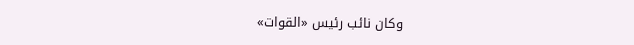وكان نائب رئيس «القوات»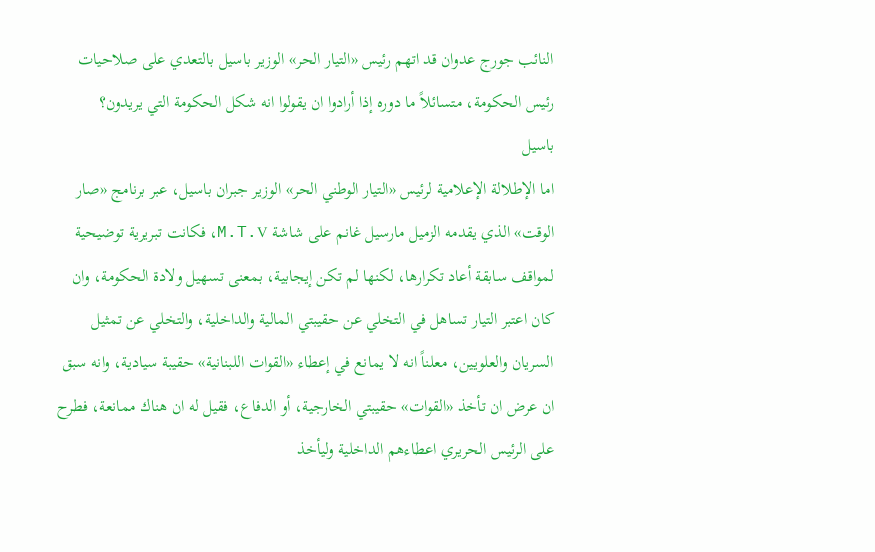النائب جورج عدوان قد اتهم رئيس «التيار الحر» الوزير باسيل بالتعدي على صلاحيات رئيس الحكومة، متسائلاً ما دوره إذا أرادوا ان يقولوا انه شكل الحكومة التي يريدون؟
باسيل
اما الإطلالة الإعلامية لرئيس «التيار الوطني الحر» الوزير جبران باسيل، عبر برنامج «صار الوقت» الذي يقدمه الزميل مارسيل غانم على شاشة M.T.V، فكانت تبريرية توضيحية لمواقف سابقة أعاد تكرارها، لكنها لم تكن إيجابية، بمعنى تسهيل ولادة الحكومة، وان كان اعتبر التيار تساهل في التخلي عن حقيبتي المالية والداخلية، والتخلي عن تمثيل السريان والعلويين، معلناً انه لا يمانع في إعطاء «القوات اللبنانية» حقيبة سيادية، وانه سبق ان عرض ان تأخذ «القوات» حقيبتي الخارجية، أو الدفاع، فقيل له ان هناك ممانعة، فطرح على الرئيس الحريري اعطاءهم الداخلية وليأخذ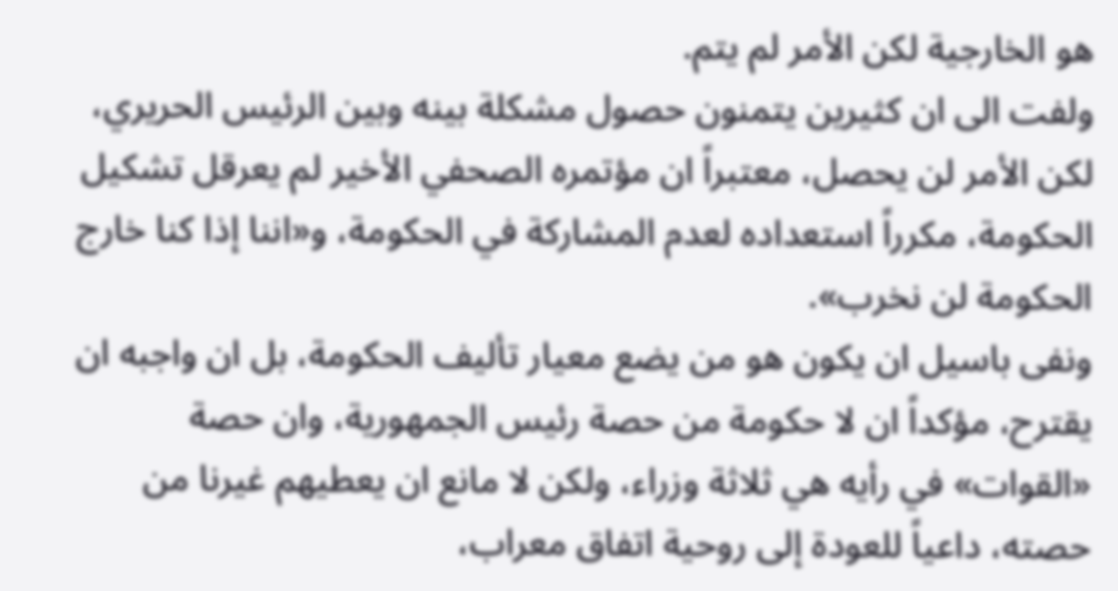هو الخارجية لكن الأمر لم يتم.
ولفت الى ان كثيرين يتمنون حصول مشكلة بينه وبين الرئيس الحريري، لكن الأمر لن يحصل، معتبراً ان مؤتمره الصحفي الأخير لم يعرقل تشكيل الحكومة، مكرراً استعداده لعدم المشاركة في الحكومة، و«اننا إذا كنا خارج الحكومة لن نخرب».
ونفى باسيل ان يكون هو من يضع معيار تأليف الحكومة، بل ان واجبه ان يقترح، مؤكداً ان لا حكومة من حصة رئيس الجمهورية، وان حصة «القوات» في رأيه هي ثلاثة وزراء، ولكن لا مانع ان يعطيهم غيرنا من حصته، داعياً للعودة إلى روحية اتفاق معراب،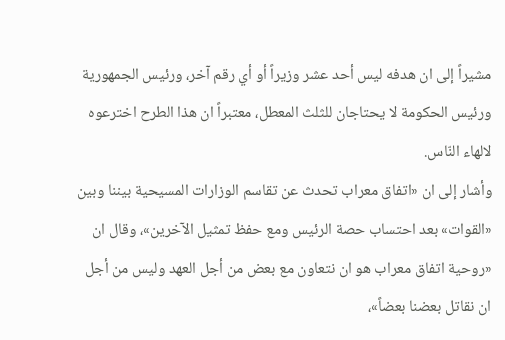مشيراً إلى ان هدفه ليس أحد عشر وزيراً أو أي رقم آخر، ورئيس الجمهورية ورئيس الحكومة لا يحتاجان للثلث المعطل، معتبراً ان هذا الطرح اخترعوه لالهاء النّاس.
وأشار إلى ان «اتفاق معراب تحدث عن تقاسم الوزارات المسيحية بيننا وبين «القوات» بعد احتساب حصة الرئيس ومع حفظ تمثيل الآخرين»، وقال ان «روحية اتفاق معراب هو ان نتعاون مع بعض من أجل العهد وليس من أجل ان نقاتل بعضنا بعضاً»،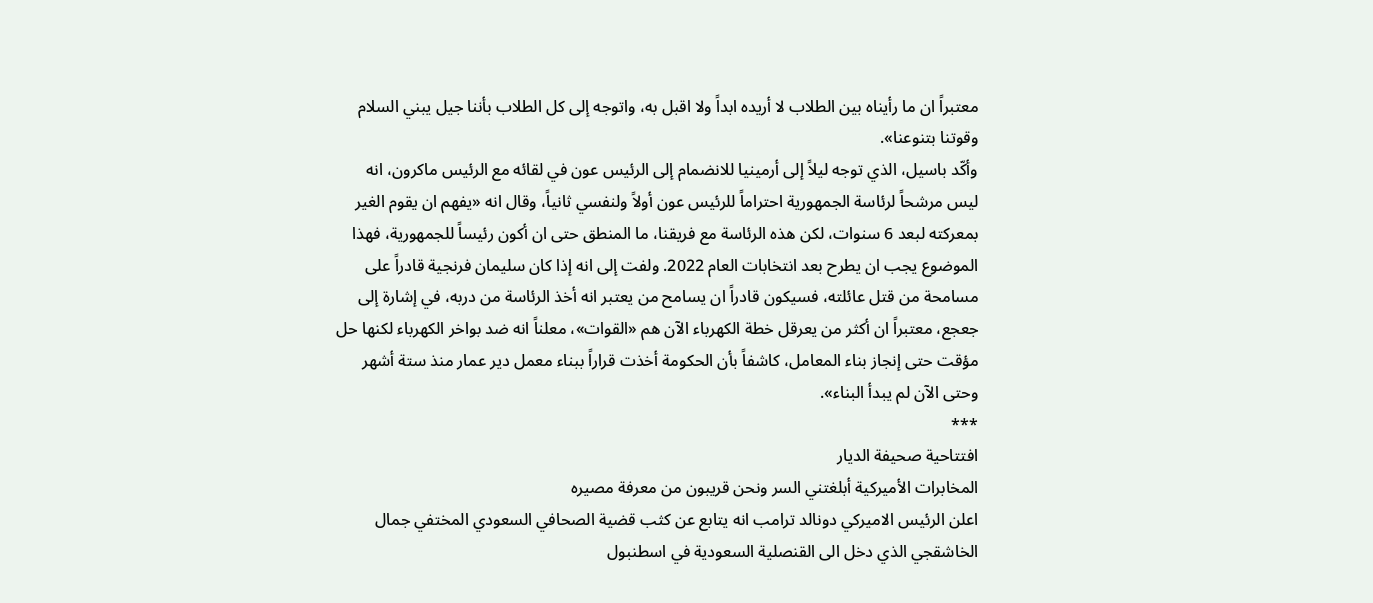معتبراً ان ما رأيناه بين الطلاب لا أريده ابداً ولا اقبل به، واتوجه إلى كل الطلاب بأننا جيل يبني السلام وقوتنا بتنوعنا».
وأكّد باسيل، الذي توجه ليلاً إلى أرمينيا للانضمام إلى الرئيس عون في لقائه مع الرئيس ماكرون، انه ليس مرشحاً لرئاسة الجمهورية احتراماً للرئيس عون أولاً ولنفسي ثانياً، وقال انه «يفهم ان يقوم الغير بمعركته لبعد 6 سنوات، لكن هذه الرئاسة مع فريقنا، ما المنطق حتى ان أكون رئيساً للجمهورية، فهذا الموضوع يجب ان يطرح بعد انتخابات العام 2022. ولفت إلى انه إذا كان سليمان فرنجية قادراً على مسامحة من قتل عائلته، فسيكون قادراً ان يسامح من يعتبر انه أخذ الرئاسة من دربه، في إشارة إلى جعجع، معتبراً ان أكثر من يعرقل خطة الكهرباء الآن هم «القوات»، معلناً انه ضد بواخر الكهرباء لكنها حل مؤقت حتى إنجاز بناء المعامل، كاشفاً بأن الحكومة أخذت قراراً ببناء معمل دير عمار منذ ستة أشهر وحتى الآن لم يبدأ البناء».
***
افتتاحية صحيفة الديار
المخابرات الأميركية أبلغتني السر ونحن قريبون من معرفة مصيره
اعلن الرئيس الاميركي دونالد ترامب انه يتابع عن كثب قضية الصحافي السعودي المختفي جمال الخاشقجي الذي دخل الى القنصلية السعودية في اسطنبول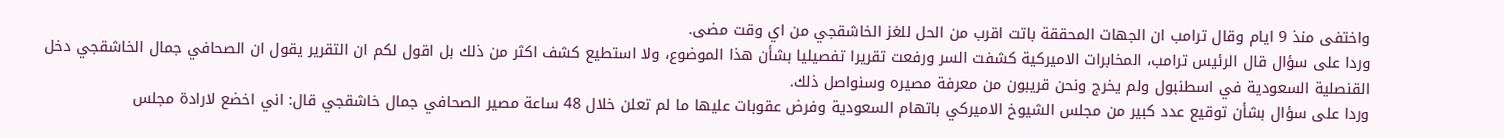واختفى منذ 9 ايام وقال ترامب ان الجهات المحققة باتت اقرب من الحل للغز الخاشقجي من اي وقت مضى.
وردا على سؤال قال الرئيس ترامب، المخابرات الاميركية كشفت السر ورفعت تقريرا تفصيليا بشأن هذا الموضوع، ولا استطيع كشف اكثر من ذلك بل اقول لكم ان التقرير يقول ان الصحافي جمال الخاشقجي دخل القنصلية السعودية في اسطنبول ولم يخرج ونحن قريبون من معرفة مصيره وسنواصل ذلك.
وردا على سؤال بشأن توقيع عدد كبير من مجلس الشيوخ الاميركي باتهام السعودية وفرض عقوبات عليها ما لم تعلن خلال 48 ساعة مصير الصحافي جمال خاشقجي قال: اني اخضع لارادة مجلس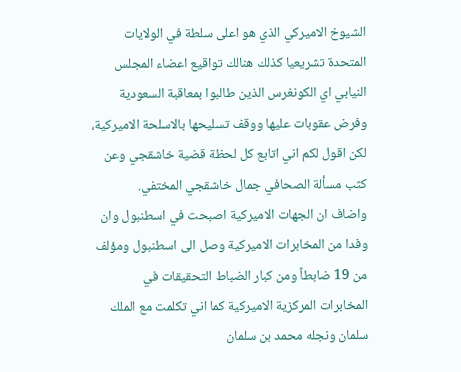الشيوخ الاميركي الذي هو اعلى سلطة في الولايات المتحدة تشريعيا كذلك هنالك تواقيع اعضاء المجلس النيابي اي الكونغرس الذين طالبوا بمعاقبة السعودية وفرض عقوبات عليها ووقف تسليحها بالاسلحة الاميركية، لكن اقول لكم اني اتابع كل لحظة قضية خاشقجي وعن كثب مسألة الصحافي جمال خاشقجي المختفي.
واضاف ان الجهات الاميركية اصبحت في اسطنبول وان وفدا من المخابرات الاميركية وصل الى اسطنبول ومؤلف من 19 ضابطاً ومن كبار الضباط التحقيقات في المخابرات المركزية الاميركية كما اني تكلمت مع الملك سلمان ونجله محمد بن سلمان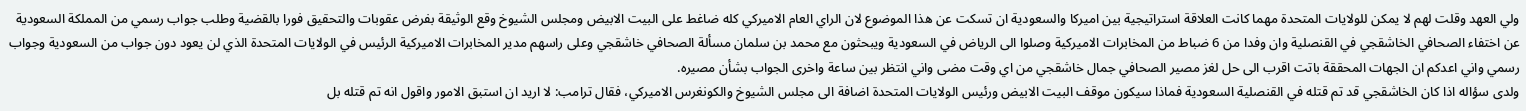ولي العهد وقلت لهم لا يمكن للولايات المتحدة مهما كانت العلاقة استراتيجية بين اميركا والسعودية ان تسكت عن هذا الموضوع لان الراي العام الاميركي كله ضاغط على البيت الابيض ومجلس الشيوخ وقع الوثيقة بفرض عقوبات والتحقيق فورا بالقضية وطلب جواب رسمي من المملكة السعودية عن اختفاء الصحافي الخاشقجي في القنصلية وان وفدا من 6 ضباط من المخابرات الاميركية وصلوا الى الرياض في السعودية ويبحثون مع محمد بن سلمان مسألة الصحافي خاشقجي وعلى راسهم مدير المخابرات الاميركية الرئيس في الولايات المتحدة الذي لن يعود دون جواب من السعودية وجواب رسمي واني اعدكم ان الجهات المحققة باتت اقرب الى حل لغز مصير الصحافي جمال خاشقجي من اي وقت مضى واني انتظر بين ساعة واخرى الجواب بشأن مصيره.
ولدى سؤاله اذا كان الخاشقجي قد تم قتله في القنصلية السعودية فماذا سيكون موقف البيت الابيض ورئيس الولايات المتحدة اضافة الى مجلس الشيوخ والكونغرس الاميركي، فقال ترامب: لا اريد ان استبق الامور واقول انه تم قتله بل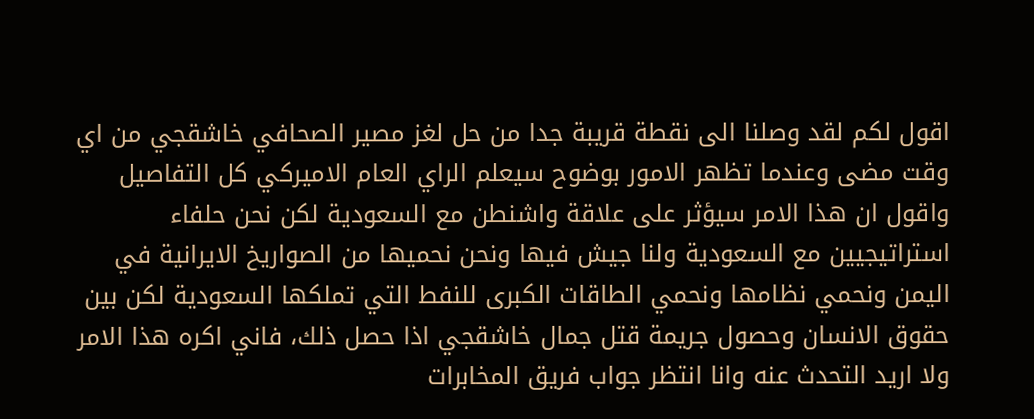اقول لكم لقد وصلنا الى نقطة قريبة جدا من حل لغز مصير الصحافي خاشقجي من اي وقت مضى وعندما تظهر الامور بوضوح سيعلم الراي العام الاميركي كل التفاصيل واقول ان هذا الامر سيؤثر على علاقة واشنطن مع السعودية لكن نحن حلفاء استراتيجيين مع السعودية ولنا جيش فيها ونحن نحميها من الصواريخ الايرانية في اليمن ونحمي نظامها ونحمي الطاقات الكبرى للنفط التي تملكها السعودية لكن بين حقوق الانسان وحصول جريمة قتل جمال خاشقجي اذا حصل ذلك، فاني اكره هذا الامر ولا اريد التحدث عنه وانا انتظر جواب فريق المخابرات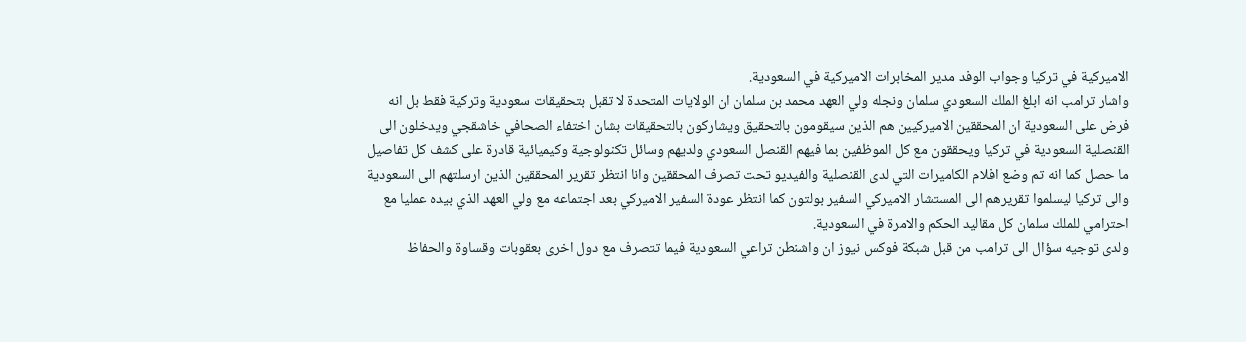الاميركية في تركيا وجواب الوفد مدير المخابرات الاميركية في السعودية.
واشار ترامب انه ابلغ الملك السعودي سلمان ونجله ولي العهد محمد بن سلمان ان الولايات المتحدة لا تقبل بتحقيقات سعودية وتركية فقط بل انه فرض على السعودية ان المحققين الاميركيين هم الذين سيقومون بالتحقيق ويشاركون بالتحقيقات بشان اختفاء الصحافي خاشقجي ويدخلون الى القنصلية السعودية في تركيا ويحققون مع كل الموظفين بما فيهم القنصل السعودي ولديهم وسائل تكنولوجية وكيميائية قادرة على كشف كل تفاصيل ما حصل كما انه تم وضع افلام الكاميرات التي لدى القنصلية والفيديو تحت تصرف المحققين وانا انتظر تقرير المحققين الذين ارسلتهم الى السعودية والى تركيا ليسلموا تقريرهم الى المستشار الاميركي السفير بولتون كما انتظر عودة السفير الاميركي بعد اجتماعه مع ولي العهد الذي بيده عمليا مع احترامي للملك سلمان كل مقاليد الحكم والامرة في السعودية.
ولدى توجيه سؤال الى ترامب من قبل شبكة فوكس نيوز ان واشنطن تراعي السعودية فيما تتصرف مع دول اخرى بعقوبات وقساوة والحفاظ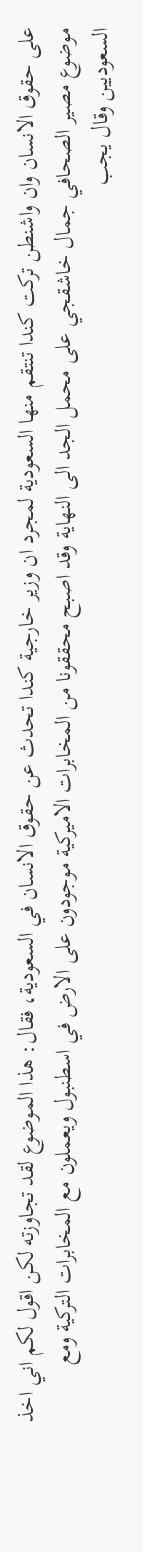على حقوق الانسان وان واشنطن تركت كندا تنتقم منها السعودية لمجرد ان وزير خارجية كندا تحدث عن حقوق الانسان في السعودية، فقال: هذا الموضوع لقد تجاوزته لكن اقول لكم اني اخذ موضوع مصير الصحافي جمال خاشقجي على محمل الجد الى النهاية وقد اصبح محققونا من المخابرات الاميركية موجودون على الارض في اسطنبول ويعملون مع المخابرات التركية ومع السعوديين وقال يجب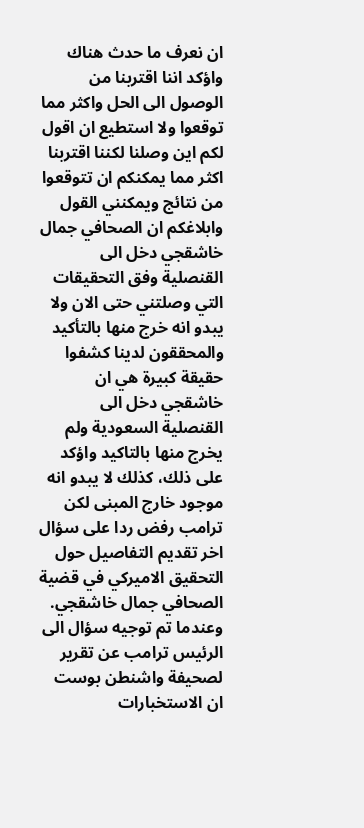ان نعرف ما حدث هناك واؤكد اننا اقتربنا من الوصول الى الحل واكثر مما توقعوا ولا استطيع ان اقول لكم اين وصلنا لكننا اقتربنا اكثر مما يمكنكم ان تتوقعوا من نتائج ويمكنني القول وابلاغكم ان الصحافي جمال خاشقجي دخل الى القنصلية وفق التحقيقات التي وصلتني حتى الان ولا يبدو انه خرج منها بالتأكيد والمحققون لدينا كشفوا حقيقة كبيرة هي ان خاشقجي دخل الى القنصلية السعودية ولم يخرج منها بالتاكيد واؤكد على ذلك، كذلك لا يبدو انه موجود خارج المبنى لكن ترامب رفض ردا على سؤال اخر تقديم التفاصيل حول التحقيق الاميركي في قضية الصحافي جمال خاشقجي.
وعندما تم توجيه سؤال الى الرئيس ترامب عن تقرير لصحيفة واشنطن بوست ان الاستخبارات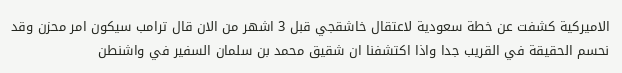الاميركية كشفت عن خطة سعودية لاعتقال خاشقجي قبل 3 اشهر من الان قال ترامب سيكون امر محزن وقد نحسم الحقيقة في القريب جدا واذا اكتشفنا ان شقيق محمد بن سلمان السفير في واشنطن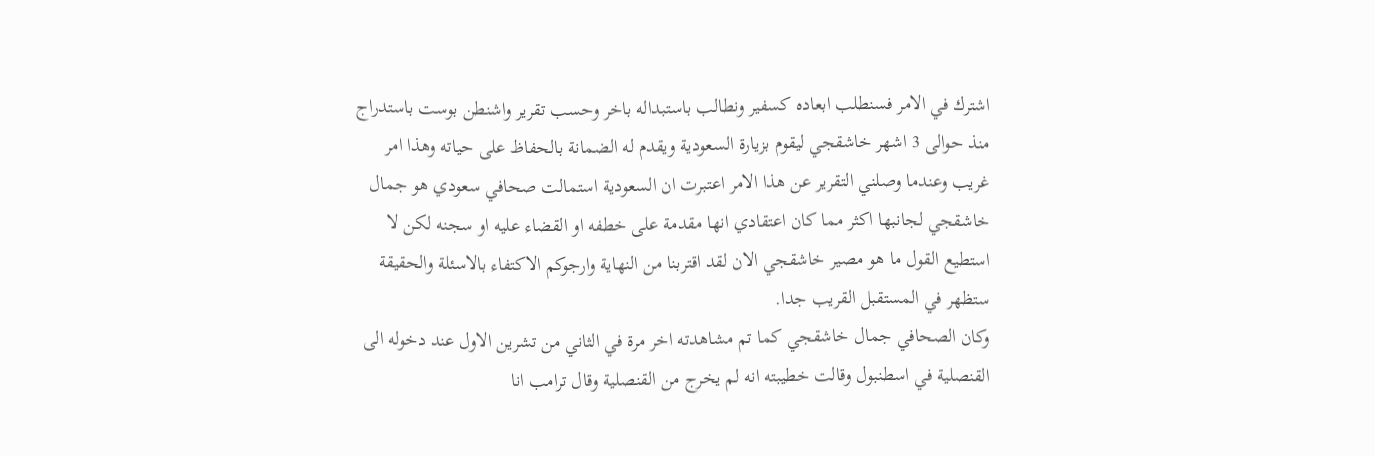اشترك في الامر فسنطلب ابعاده كسفير ونطالب باستبداله باخر وحسب تقرير واشنطن بوست باستدراج منذ حوالى 3 اشهر خاشقجي ليقوم بزيارة السعودية ويقدم له الضمانة بالحفاظ على حياته وهذا امر غريب وعندما وصلني التقرير عن هذا الامر اعتبرت ان السعودية استمالت صحافي سعودي هو جمال خاشقجي لجانبها اكثر مما كان اعتقادي انها مقدمة على خطفه او القضاء عليه او سجنه لكن لا استطيع القول ما هو مصير خاشقجي الان لقد اقتربنا من النهاية وارجوكم الاكتفاء بالاسئلة والحقيقة ستظهر في المستقبل القريب جدا.
وكان الصحافي جمال خاشقجي كما تم مشاهدته اخر مرة في الثاني من تشرين الاول عند دخوله الى القنصلية في اسطنبول وقالت خطيبته انه لم يخرج من القنصلية وقال ترامب انا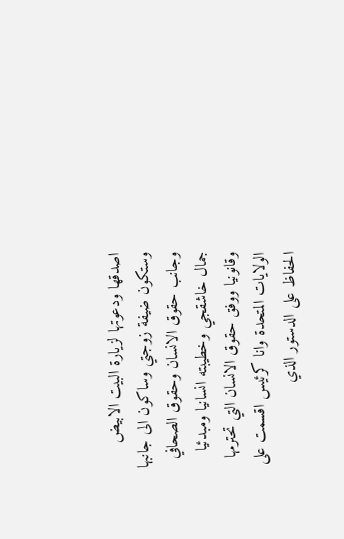اصدقها ودعوتها لزيارة البيت الابيض وستكون ضيفة زوجتي وساكون الى جانبها وجانب حقوق الانسان وحقوق الصحافي جمال خاشقجي وخطيبته انسانيا ومبدئيا وقانونيا ووفق حقوق الانسان التي تحترمها الولايات المتحدة وانا كرئيس اقسمت على الحفاظ على الدستور الذي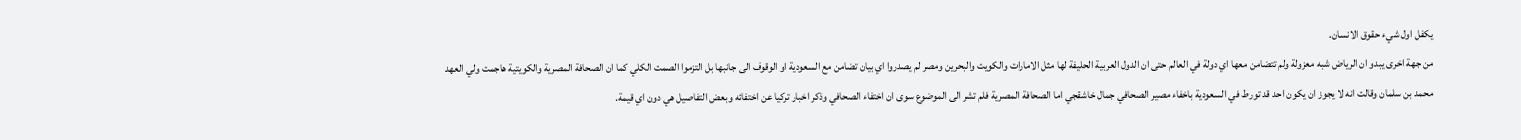يكفل اول شيء حقوق الانسان.
من جهة اخرى يبدو ان الرياض شبه معزولة ولم تتضامن معها اي دولة في العالم حتى ان الدول العربية الحليفة لها مثل الامارات والكويت والبحرين ومصر لم يصدروا اي بيان تضامن مع السعودية او الوقوف الى جانبها بل التزموا الصمت الكلي كما ان الصحافة المصرية والكويتية هاجمت ولي العهد محمد بن سلمان وقالت انه لا يجوز ان يكون احد قد تورط في السعودية باخفاء مصير الصحافي جمال خاشقجي اما الصحافة المصرية فلم تشر الى الموضوع سوى ان اختفاء الصحافي وذكر اخبار تركيا عن اختفائه وبعض التفاصيل هي دون اي قيمة.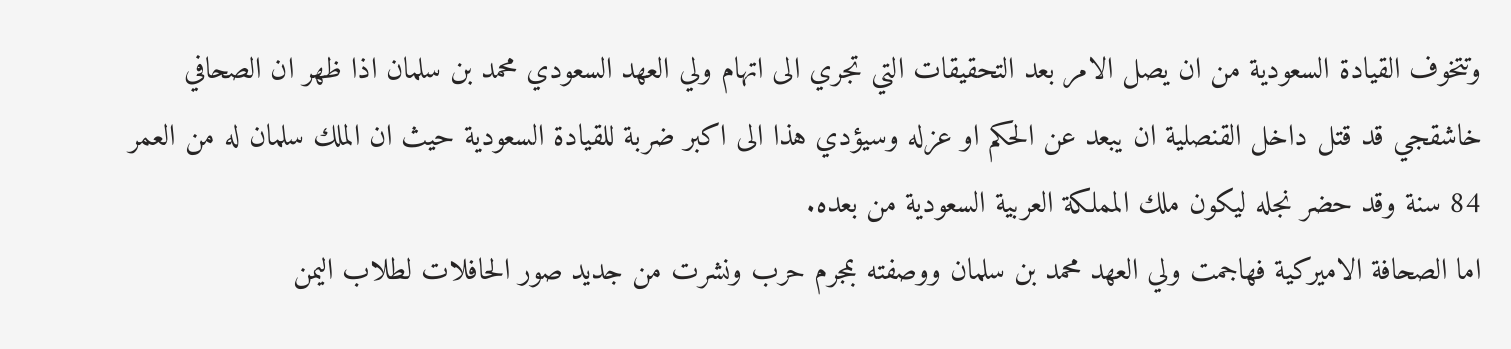وتتخوف القيادة السعودية من ان يصل الامر بعد التحقيقات التي تجري الى اتهام ولي العهد السعودي محمد بن سلمان اذا ظهر ان الصحافي خاشقجي قد قتل داخل القنصلية ان يبعد عن الحكم او عزله وسيؤدي هذا الى اكبر ضربة للقيادة السعودية حيث ان الملك سلمان له من العمر 84 سنة وقد حضر نجله ليكون ملك المملكة العربية السعودية من بعده.
اما الصحافة الاميركية فهاجمت ولي العهد محمد بن سلمان ووصفته بمجرم حرب ونشرت من جديد صور الحافلات لطلاب اليمن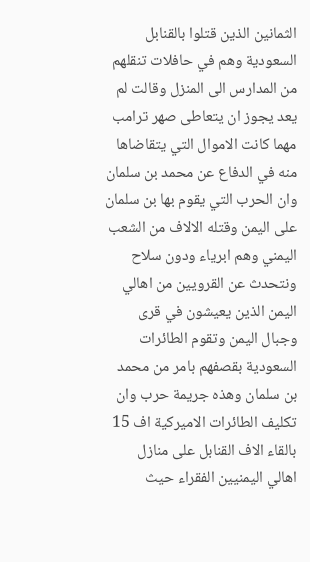الثمانين الذين قتلوا بالقنابل السعودية وهم في حافلات تنقلهم من المدارس الى المنزل وقالت لم يعد يجوز ان يتعاطى صهر ترامب مهما كانت الاموال التي يتقاضاها منه في الدفاع عن محمد بن سلمان وان الحرب التي يقوم بها بن سلمان على اليمن وقتله الالاف من الشعب اليمني وهم ابرياء ودون سلاح ونتحدث عن القرويين من اهالي اليمن الذين يعيشون في قرى وجبال اليمن وتقوم الطائرات السعودية بقصفهم بامر من محمد بن سلمان وهذه جريمة حرب وان تكليف الطائرات الاميركية اف 15 بالقاء الاف القنابل على منازل اهالي اليمنيين الفقراء حيث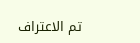تم الاعتراف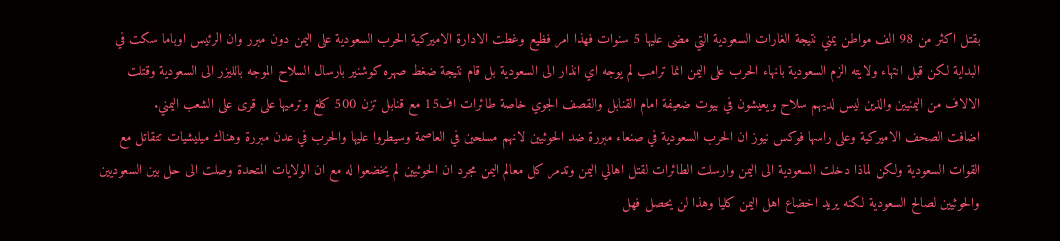بقتل اكثر من 98 الف مواطن يمني نتيجة الغارات السعودية التي مضى عليها 5 سنوات فهذا امر فظيع وغطت الادارة الاميركية الحرب السعودية على اليمن دون مبرر وان الرئيس اوباما سكت في البداية لكن قبل انتهاء ولايته الزم السعودية بانهاء الحرب على اليمن انما ترامب لم يوجه اي انذار الى السعودية بل قام نتيجة ضغط صهره كوشنير بارسال السلاح الموجه بالليزر الى السعودية وقتلت الالاف من اليمنيين والذين ليس لديهم سلاح ويعيشون في بيوت ضعيفة امام القنابل والقصف الجوي خاصة طائرات اف15 مع قنابل تزن 500 كلغ وترميها على قرى على الشعب اليمني.
اضافت الصحف الاميركية وعلى راسها فوكس نيوز ان الحرب السعودية في صنعاء مبررة ضد الحوثيين لانهم مسلحين في العاصمة وسيطروا عليها والحرب في عدن مبررة وهناك ميليشيات تتقاتل مع القوات السعودية ولكن لماذا دخلت السعودية الى اليمن وارسلت الطائرات لقتل اهالي اليمن وتدمر كل معالم اليمن مجرد ان الحوثيين لم يخضعوا له مع ان الولايات المتحدة وصلت الى حل بين السعوديين والحوثيين لصالح السعودية لكنه يريد اخضاع اهل اليمن كليا وهذا لن يحصل فهل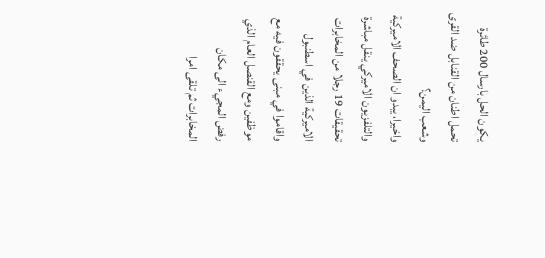يكون الحل بارسال 200 طائرة تحمل اطنان من القنابل ضد القرى وشعب اليمن؟
واخيرا، يبدو ان الصحف الاميركية والتلفزيون الاميركي ينقل مباشرة تحقيقات 19 رجلا من المخابرات الاميركية الذين في اسطنبول واقاموا في مبنى يحققون فيه مع موظفين ومع القنصل العام الذي رفض المجيء الى مكان المخابرات ثم تلقى امرا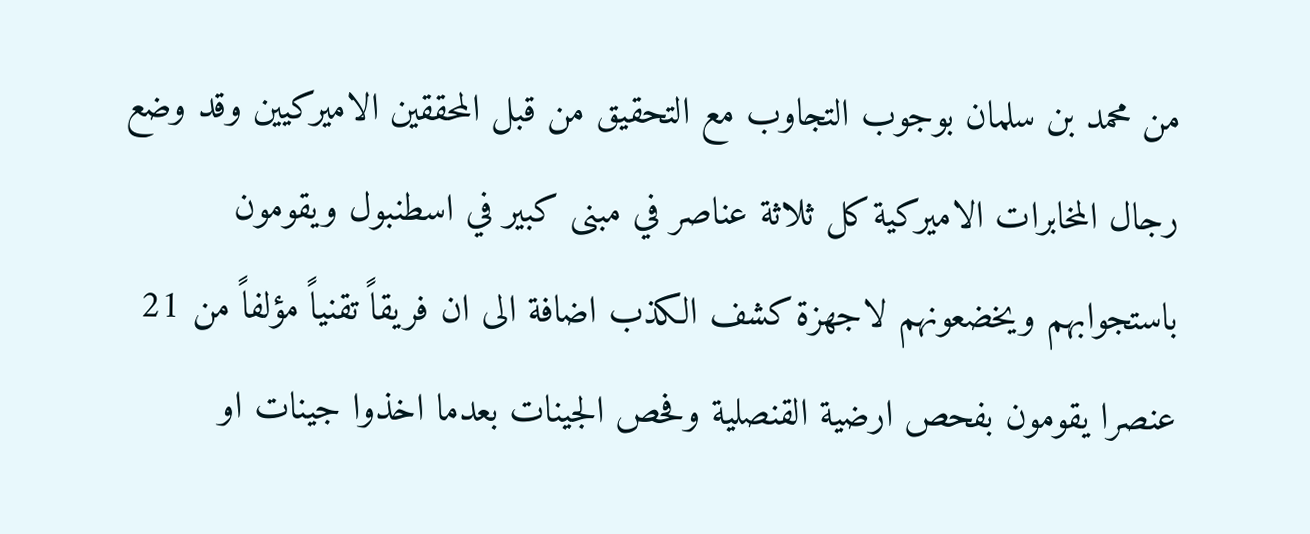من محمد بن سلمان بوجوب التجاوب مع التحقيق من قبل المحققين الاميركيين وقد وضع رجال المخابرات الاميركية كل ثلاثة عناصر في مبنى كبير في اسطنبول ويقومون باستجوابهم ويخضعونهم لاجهزة كشف الكذب اضافة الى ان فريقاً تقنياً مؤلفاً من 21 عنصرا يقومون بفحص ارضية القنصلية وفحص الجينات بعدما اخذوا جينات او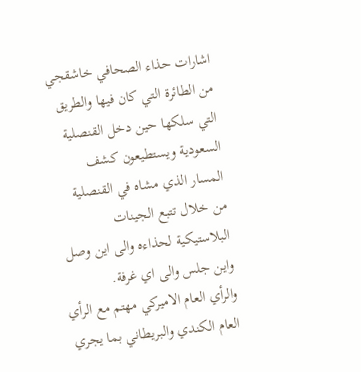اشارات حذاء الصحافي خاشقجي من الطائرة التي كان فيها والطريق التي سلكها حين دخل القنصلية السعودية ويستطيعون كشف المسار الذي مشاه في القنصلية من خلال تتبع الجينات البلاستيكية لحذاءه والى اين وصل واين جلس والى اي غرفة.
والرأي العام الاميركي مهتم مع الرأي العام الكندي والبريطاني بما يجري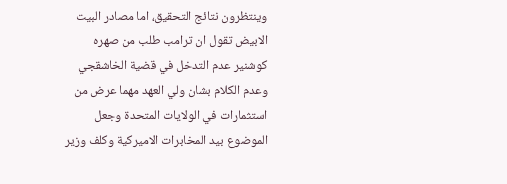وينتظرون نتائج التحقيق، اما مصادر البيت الابيض تقول ان ترامب طلب من صهره كوشنير عدم التدخل في قضية الخاشقجي وعدم الكلام بشان ولي العهد مهما عرض من استثمارات في الولايات المتحدة وجعل الموضوع بيد المخابرات الاميركية وكلف وزير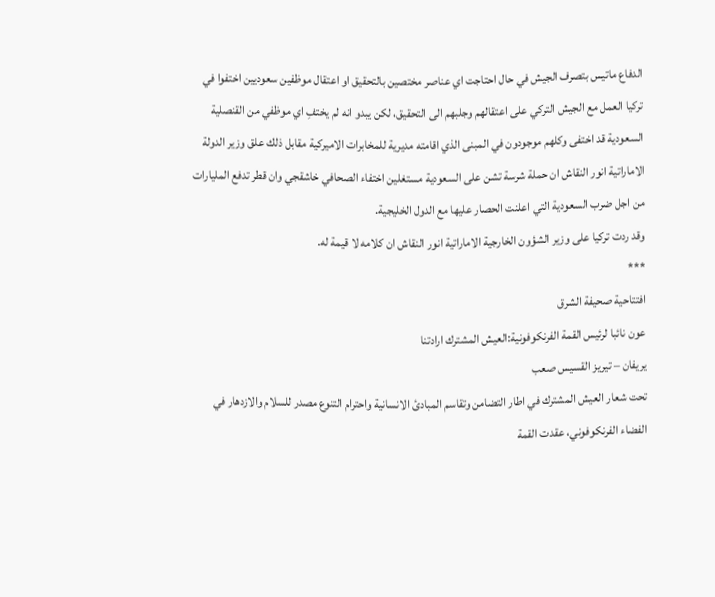الدفاع ماتيس بتصرف الجيش في حال احتاجت اي عناصر مختصين بالتحقيق او اعتقال موظفين سعوديين اختفوا في تركيا العمل مع الجيش التركي على اعتقالهم وجلبهم الى التحقيق، لكن يبدو انه لم يختفِ اي موظفي من القنصلية السعودية قد اختفى وكلهم موجودون في المبنى الذي اقامته مديرية للمخابرات الاميركية مقابل ذلك علق وزير الدولة الاماراتية انور النقاش ان حملة شرسة تشن على السعودية مستغلين اختفاء الصحافي خاشقجي وان قطر تدفع المليارات من اجل ضرب السعودية التي اعلنت الحصار عليها مع الدول الخليجية.
وقد ردت تركيا على وزير الشؤون الخارجية الاماراتية انور النقاش ان كلامه لا قيمة له.
***
افتتاحية صحيفة الشرق
عون نائبا لرئيس القمة الفرنكوفونية:العيش المشترك ارادتنا
يريفان – تيريز القسيس صعب
تحت شعار العيش المشترك في اطار التضامن وتقاسم المبادئ الانسانية واحترام التنوع مصدر للسلام والازدهار في الفضاء الفرنكوفوني، عقدت القمة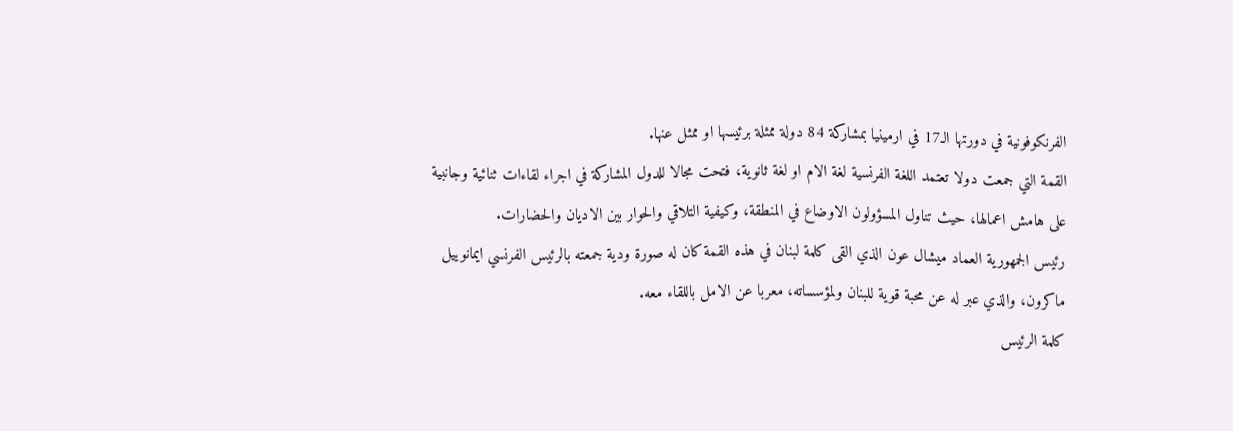الفرنكوفونية في دورتها الـ17 في ارمينيا بمشاركة 84 دولة ممثلة برئيسها او ممثل عنها.
القمة التي جمعت دولا تعتمد اللغة الفرنسية لغة الام او لغة ثانوية، فتحت مجالا للدول المشاركة في اجراء لقاءات ثنائية وجانبية على هامش اعمالها، حيث تناول المسؤولون الاوضاع في المنطقة، وكيفية التلاقي والحوار بين الاديان والحضارات.
رئيس الجمهورية العماد ميشال عون الذي القى كلمة لبنان في هذه القمة كان له صورة ودية جمعته بالرئيس الفرنسي ايمانوييل ماكرون، والذي عبر له عن محبة قوية للبنان ولمؤسساته، معربا عن الامل باللقاء معه.
كلمة الرئيس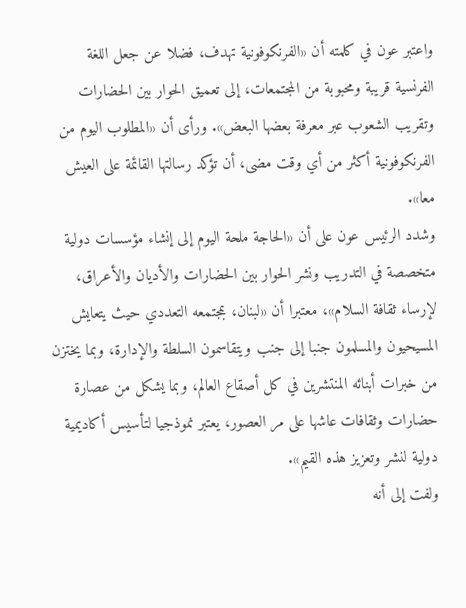واعتبر عون في كلمته أن «الفرنكوفونية تهدف، فضلا عن جعل اللغة الفرنسية قريبة ومحبوبة من المجتمعات، إلى تعميق الحوار بين الحضارات وتقريب الشعوب عبر معرفة بعضها البعض». ورأى أن «المطلوب اليوم من الفرنكوفونية أكثر من أي وقت مضى، أن تؤكد رسالتها القائمة على العيش معا».
وشدد الرئيس عون على أن «الحاجة ملحة اليوم إلى إنشاء مؤسسات دولية متخصصة في التدريب ونشر الحوار بين الحضارات والأديان والأعراق، لإرساء ثقافة السلام»، معتبرا أن «لبنان، بمجتمعه التعددي حيث يتعايش المسيحيون والمسلمون جنبا إلى جنب ويتقاسمون السلطة والإدارة، وبما يختزن من خبرات أبنائه المنتشرين في كل أصقاع العالم، وبما يشكل من عصارة حضارات وثقافات عاشها على مر العصور، يعتبر نموذجيا لتأسيس أكاديمية دولية لنشر وتعزيز هذه القيم».
ولفت إلى أنه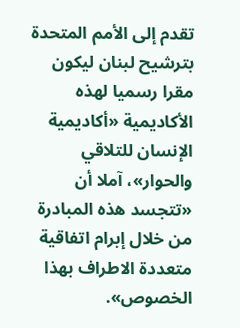تقدم إلى الأمم المتحدة بترشيح لبنان ليكون مقرا رسميا لهذه الأكاديمية «أكاديمية الإنسان للتلاقي والحوار»، آملا أن «تتجسد هذه المبادرة من خلال إبرام اتفاقية متعددة الاطراف بهذا الخصوص».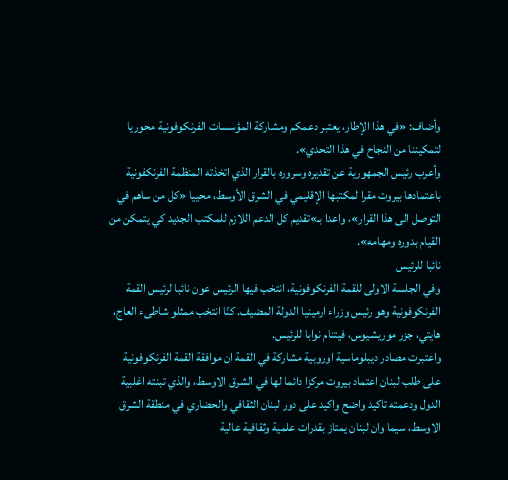وأضاف: «في هذا الإطار، يعتبر دعمكم ومشاركة المؤسسات الفرنكوفونية محوريا لتمكيننا من النجاح في هذا التحدي».
وأعرب رئيس الجمهورية عن تقديره وسروره بالقرار الذي اتخذته المنظمة الفرنكفونية باعتمادها بيروت مقرا لمكتبها الإقليمي في الشرق الأوسط، محييا «كل من ساهم في التوصل الى هذا القرار»، واعدا بـ»تقديم كل الدعم اللازم للمكتب الجديد كي يتمكن من القيام بدوره ومهامه».
نائبا للرئيس
وفي الجلسة الاولى للقمة الفرنكوفونية، انتخب فيها الرئيس عون نائبا لرئيس القمة الفرنكوفونية وهو رئيس وزراء ارمينيا الدولة المضيف. كنّا انتخب ممثلو شاطىء العاج، هايتي، جزر موريشيوس، فيتنام نوابا للرئيس.
واعتبرت مصادر ديبلوماسية اوروبية مشاركة في القمة ان موافقة القمة الفرنكوفونية على طلب لبنان اعتماد بيروت مركزا دائما لها في الشرق الاوسط، والذي تبنته اغلبية الدول ودعمته تاكيد واضح واكيد على دور لبنان الثقافي والحضاري في منطقة الشرق الاوسط، سيما وان لبنان يمتاز بقدرات علمية وثقافية عالية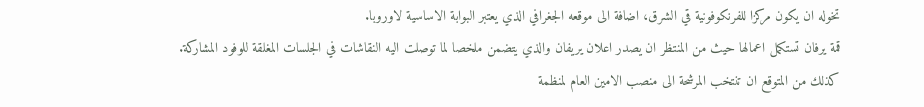تخوله ان يكون مركزا للفرنكوفونية قي الشرق، اضافة الى موقعه الجغرافي الذي يعتبر البوابة الاساسية لاوروبا.
قمة يرفان تستكمل اعمالها حيث من المنتظر ان يصدر اعلان يريفان والذي يتضمن ملخصا لما توصلت اليه النقاشات في الجلسات المغلقة للوفود المشاركة.
كذلك من المتوقع ان تنتخب المرشحة الى منصب الامين العام لمنظمة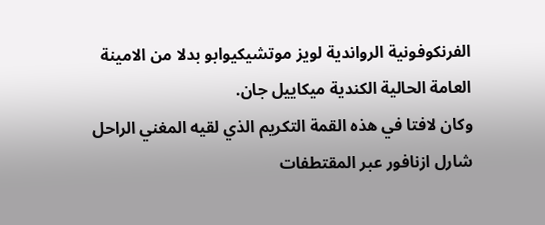الفرنكوفونية الرواندية لويز موتشيكيوابو بدلا من الامينة العامة الحالية الكندية ميكاييل جان.
وكان لافتا في هذه القمة التكريم الذي لقيه المغني الراحل شارل ازنافور عبر المقتطفات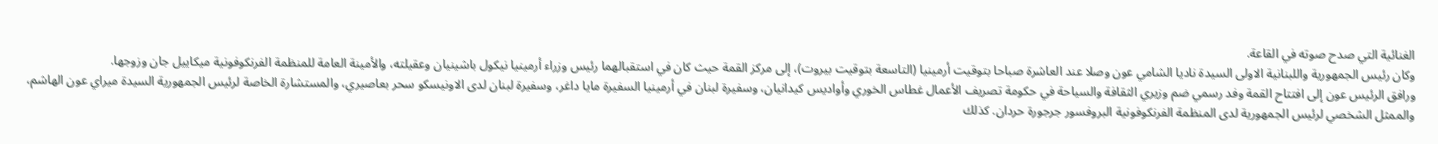الغنائية التي صدح صوته في القاعة.
وكان رئيس الجمهورية واللبنانية الاولى السيدة ناديا الشامي عون وصلا عند العاشرة صباحا بتوقيت أرمينيا (التاسعة بتوقيت بيروت)، إلى مركز القمة حيث كان في استقبالهما رئيس وزراء أرمينيا نيكول باشينيان وعقيلته، والأمينة العامة للمنظمة الفرنكوفونية ميكاييل جان وزوجها.
ورافق الرئيس عون إلى افتتاح القمة وفد رسمي ضم وزيري الثقافة والسياحة في حكومة تصريف الأعمال غطاس الخوري وأواديس كيدانيان، وسفيرة لبنان في أرمينيا السفيرة مايا داغر، وسفيرة لبنان لدى الاونيسكو سحر بعاصيري، والمستشارة الخاصة لرئيس الجمهورية السيدة ميراي عون الهاشم، والممثل الشخصي لرئيس الجمهورية لدى المنظمة الفرنكوفونية البروفسور جرجورة حردان. كذلك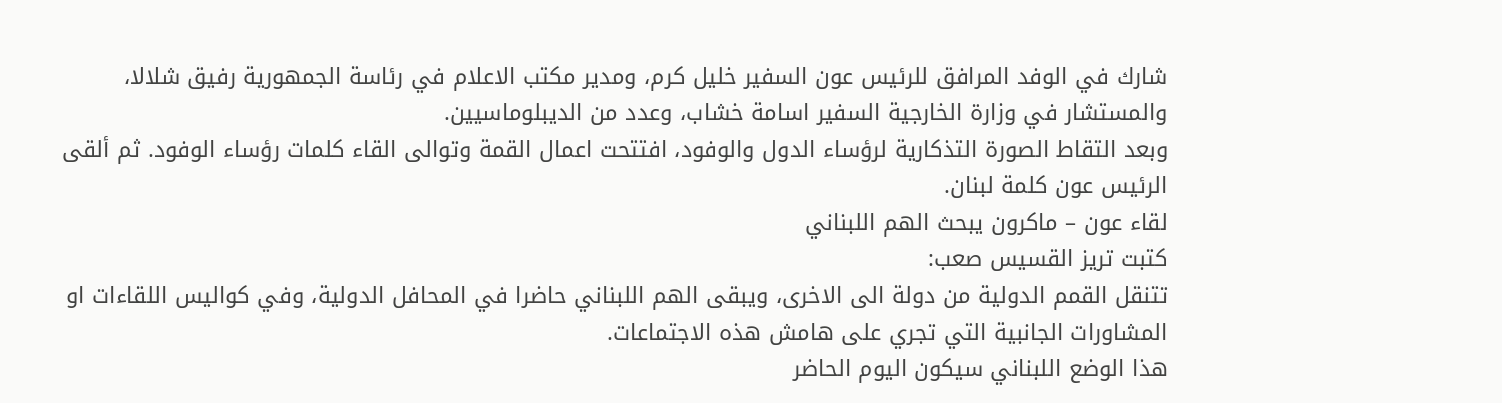شارك في الوفد المرافق للرئيس عون السفير خليل كرم، ومدير مكتب الاعلام في رئاسة الجمهورية رفيق شلالا، والمستشار في وزارة الخارجية السفير اسامة خشاب، وعدد من الديبلوماسيين.
وبعد التقاط الصورة التذكارية لرؤساء الدول والوفود، افتتحت اعمال القمة وتوالى القاء كلمات رؤساء الوفود. ثم ألقى الرئيس عون كلمة لبنان.
لقاء عون – ماكرون يبحث الهم اللبناني
كتبت تريز القسيس صعب:
تتنقل القمم الدولية من دولة الى الاخرى، ويبقى الهم اللبناني حاضرا في المحافل الدولية، وفي كواليس اللقاءات او المشاورات الجانبية التي تجري على هامش هذه الاجتماعات.
هذا الوضع اللبناني سيكون اليوم الحاضر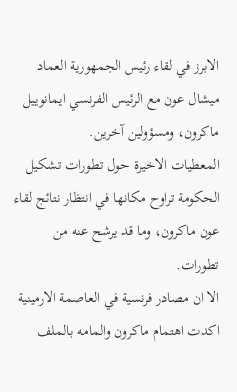الابرز في لقاء رئيس الجمهورية العماد ميشال عون مع الرئيس الفرنسي ايمانوييل ماكرون، ومسؤولين آخرين.
المعطيات الاخيرة حول تطورات تشكيل الحكومة تراوح مكانها في انتظار نتائج لقاء عون ماكرون، وما قد يرشح عنه من تطورات.
الا ان مصادر فرنسية في العاصمة الارمينية اكدت اهتمام ماكرون والمامه بالملف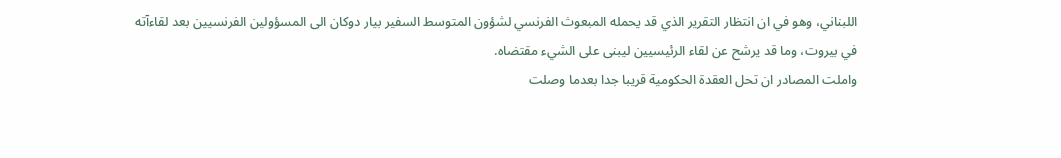اللبناني، وهو في ان انتظار التقرير الذي قد يحمله المبعوث الفرنسي لشؤون المتوسط السفير بيار دوكان الى المسؤولين الفرنسيين بعد لقاءآته في بيروت، وما قد يرشح عن لقاء الرئيسيين ليبنى على الشيء مقتضاه.
واملت المصادر ان تحل العقدة الحكومية قريبا جدا بعدما وصلت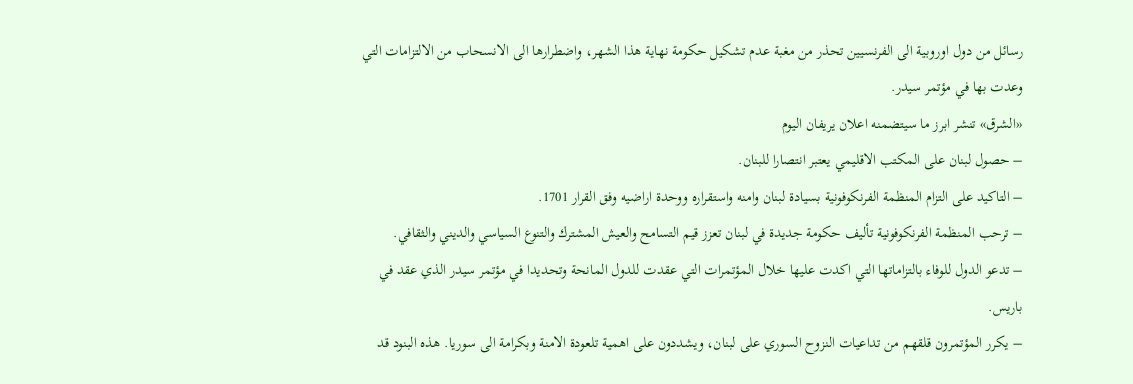رسائل من دول اوروبية الى الفرنسيين تحذر من مغبة عدم تشكيل حكومة نهاية هذا الشهر، واضطرارها الى الانسحاب من الالتزامات التي وعدت بها في مؤتمر سيدر.
«الشرق» تنشر ابرز ما سيتضمنه اعلان يريفان اليوم
– حصول لبنان على المكتب الاقليمي يعتبر انتصارا للبنان.
– التاكيد على التزام المنظمة الفرنكوفونية بسيادة لبنان وامنه واستقراره ووحدة اراضيه وفق القرار 1701.
– ترحب المنظمة الفرنكوفونية تأليف حكومة جديدة في لبنان تعزز قيم التسامح والعيش المشترك والتنوع السياسي والديني والثقافي.
– تدعو الدول للوفاء بالتزاماتها التي اكدت عليها خلال المؤتمرات التي عقدت للدول المانحة وتحديدا في مؤتمر سيدر الذي عقد في باريس.
– يكرر المؤتمرون قلقهم من تداعيات النزوح السوري على لبنان، ويشددون على اهمية تلعودة الامنة وبكرامة الى سوريا. هذه البنود قد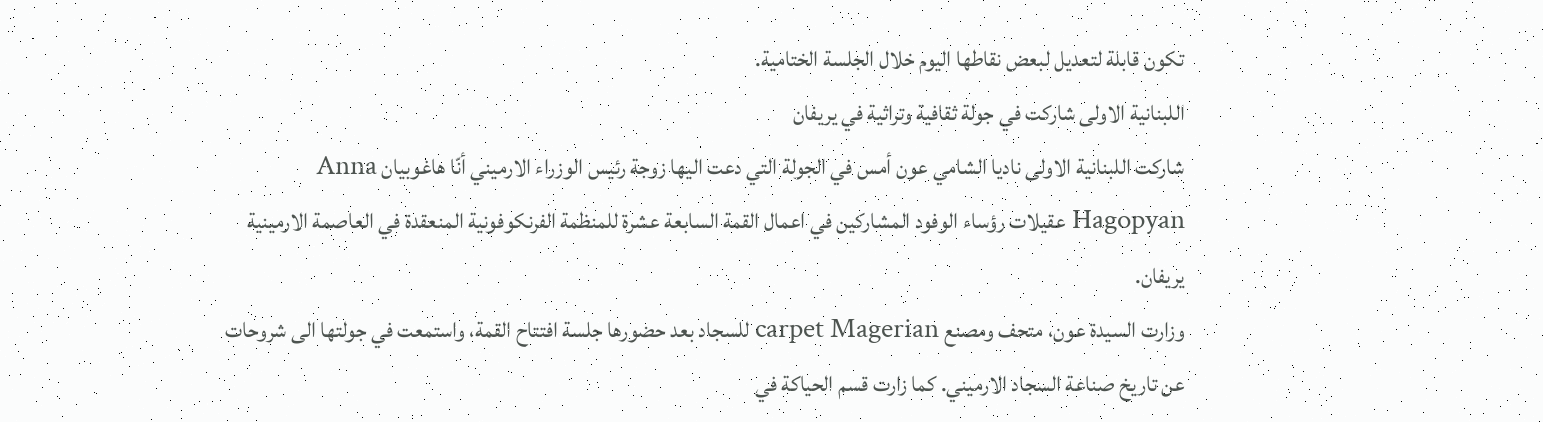تكون قابلة لتعديل لبعض نقاطها اليوم خلال الجلسة الختامية.
اللبنانية الاولى شاركت في جولة ثقافية وتراثية في يريفان
شاركت اللبنانية الاولى ناديا الشامي عون أمس في الجولة التي دعت اليها زوجة رئيس الوزراء الارميني أنّا هاغوبيان Anna Hagopyan عقيلات رؤساء الوفود المشاركين في اعمال القمة السابعة عشرة للمنظمة الفرنكوفونية المنعقدة في العاصمة الارمينية يريفان.
وزارت السيدة عون، متحف ومصنع carpet Magerian للسجاد بعد حضورها جلسة افتتاح القمة، واستمعت في جولتها الى شروحات عن تاريخ صناعة السجاد الارميني. كما زارت قسم الحياكة في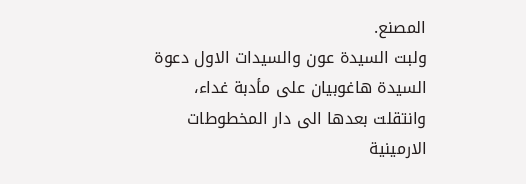المصنع.
ولبت السيدة عون والسيدات الاول دعوة السيدة هاغوبيان على مأدبة غداء، وانتقلت بعدها الى دار المخطوطات الارمينية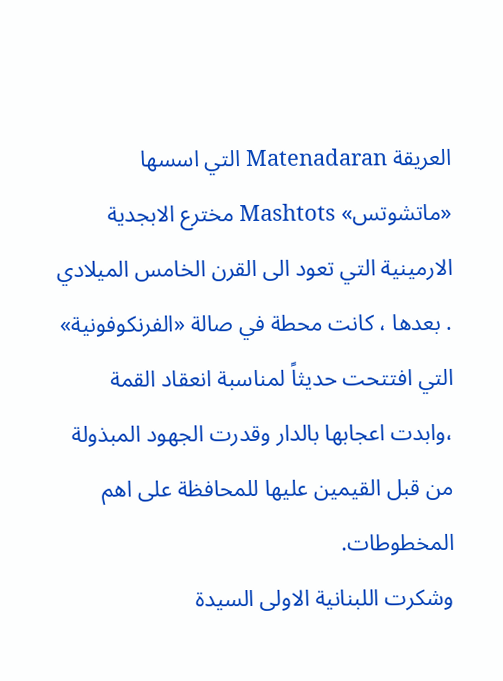العريقة Matenadaran التي اسسها «ماتشوتس» Mashtots مخترع الابجدية الارمينية التي تعود الى القرن الخامس الميلادي . بعدها ، كانت محطة في صالة «الفرنكوفونية» التي افتتحت حديثاً لمناسبة انعقاد القمة ،وابدت اعجابها بالدار وقدرت الجهود المبذولة من قبل القيمين عليها للمحافظة على اهم المخطوطات.
وشكرت اللبنانية الاولى السيدة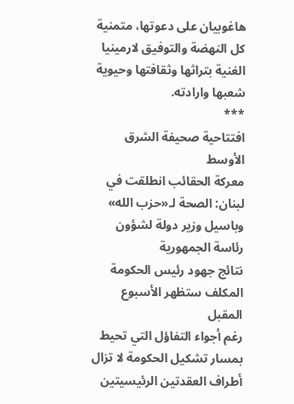هاغوبيان على دعوتها، متمنية كل النهضة والتوفيق لارمينيا الغنية بتراثها وثقافتها وحيوية شعبها وارادته.
***
افتتاحية صحيفة الشرق الأوسط
معركة الحقائب انطلقت في لبنان: الصحة لـ«حزب الله» وباسيل وزير دولة لشؤون رئاسة الجمهورية
نتائج جهود رئيس الحكومة المكلف ستظهر الأسبوع المقبل
رغم أجواء التفاؤل التي تحيط بمسار تشكيل الحكومة لا تزال أطراف العقدتين الرئيسيتين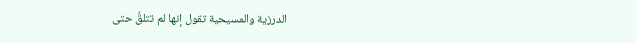الدرزية والمسيحية تقول إنها لم تتلقَّ حتى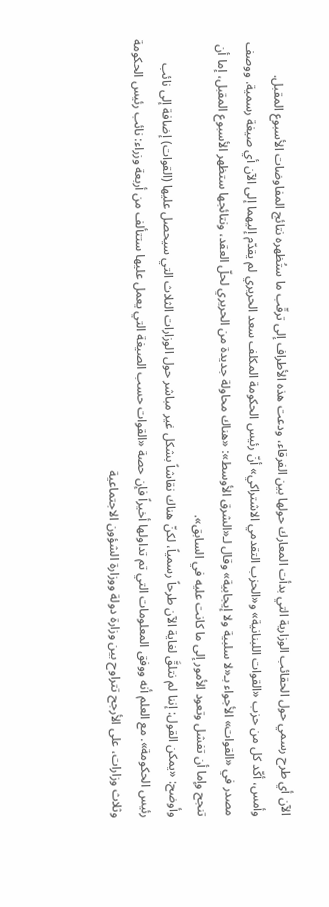الآن أي طرح رسمي حول الحقائب الوزارية التي بدأت المعارك حولها بين الفرقاء، ودعت هذه الأطراف إلى ترقّب ما ستُظهره نتائج المفاوضات الأسبوع المقبل.
وأمس، أكّد كل من حزب «القوات اللبنانية» و«الحزب التقدمي الاشتراكي» أنّ رئيس الحكومة المكلف سعد الحريري لم يقدّم إليهما إلى الآن أي صيغة رسمية. ووصف مصدر في «القوات» الأجواء بـ«لا سلبية ولا إيجابية» وقال لـ«الشرق الأوسط»: «هناك محاولة جديدة من الحريري لحلّ العقد، ونتائجها ستظهر الأسبوع المقبل، إما أن تنجح وإما أن تفشل وتعود الأمور إلى ما كانت عليه في السابق».
وأوضح: «يمكن القول: إننا لم نتلقَّ لغاية الآن طرحاً رسمياً، لكنّ هناك نقاشاً بشكل غير مباشر حول الوزارات الثلاث التي سيحصل عليها (القوات) إضافة إلى نائب رئيس الحكومة». مع العلم أنه ووفق المعلومات التي تم تداولها أخيراً فإن حصة «القوات حسب الصيغة التي يعمل عليها ستتألف من أربعة وزراء: نائب رئيس الحكومة وثلاث وزارات، على الأرجح تتراوح بين وزارة دولة ووزارة الشؤون الاجتماعية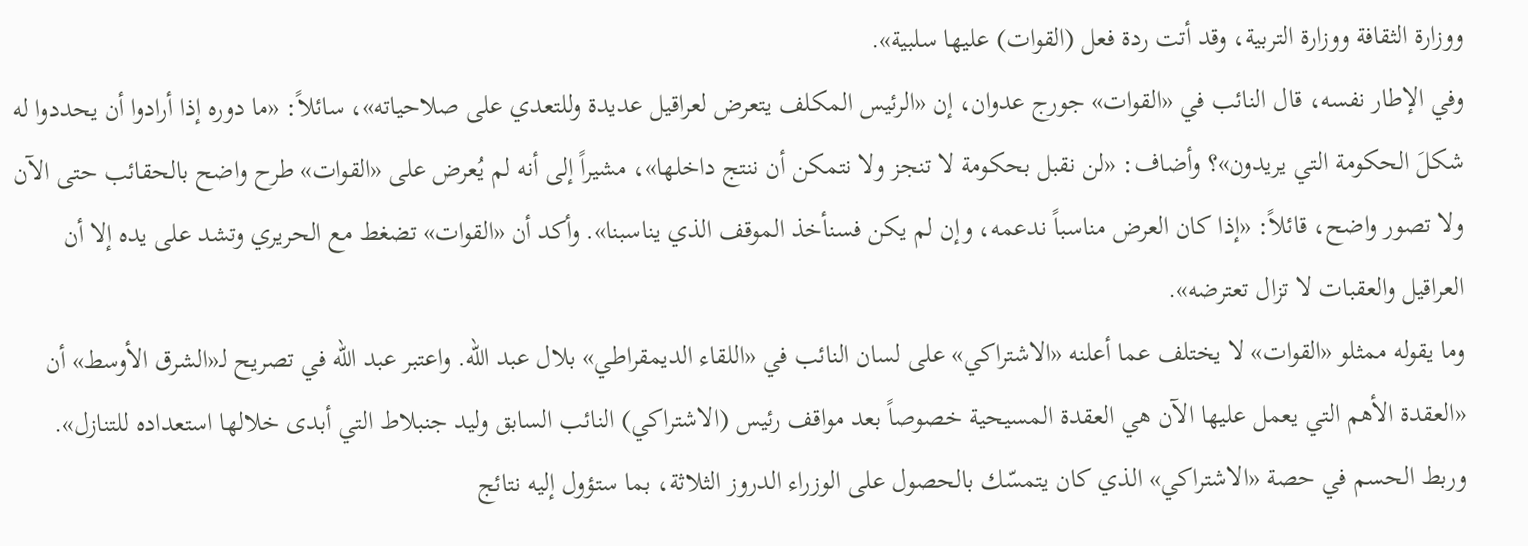ووزارة الثقافة ووزارة التربية، وقد أتت ردة فعل (القوات) عليها سلبية».
وفي الإطار نفسه، قال النائب في «القوات» جورج عدوان، إن «الرئيس المكلف يتعرض لعراقيل عديدة وللتعدي على صلاحياته»، سائلاً: «ما دوره إذا أرادوا أن يحددوا له شكلَ الحكومة التي يريدون»؟ وأضاف: «لن نقبل بحكومة لا تنجز ولا نتمكن أن ننتج داخلها»، مشيراً إلى أنه لم يُعرض على «القوات» طرح واضح بالحقائب حتى الآن ولا تصور واضح، قائلاً: «إذا كان العرض مناسباً ندعمه، وإن لم يكن فسنأخذ الموقف الذي يناسبنا». وأكد أن «القوات» تضغط مع الحريري وتشد على يده إلا أن العراقيل والعقبات لا تزال تعترضه».
وما يقوله ممثلو «القوات» لا يختلف عما أعلنه «الاشتراكي» على لسان النائب في «اللقاء الديمقراطي» بلال عبد الله. واعتبر عبد الله في تصريح لـ«الشرق الأوسط» أن «العقدة الأهم التي يعمل عليها الآن هي العقدة المسيحية خصوصاً بعد مواقف رئيس (الاشتراكي) النائب السابق وليد جنبلاط التي أبدى خلالها استعداده للتنازل». وربط الحسم في حصة «الاشتراكي» الذي كان يتمسّك بالحصول على الوزراء الدروز الثلاثة، بما ستؤول إليه نتائج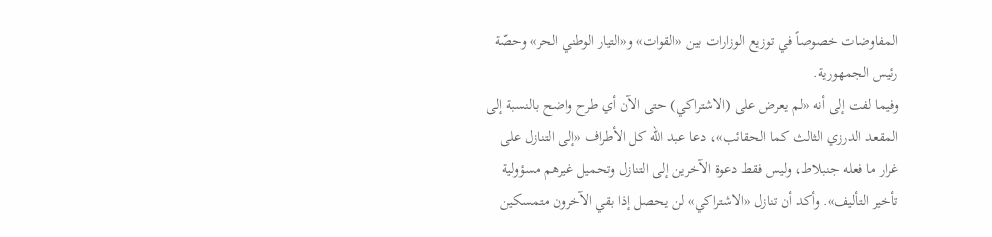المفاوضات خصوصاً في توزيع الوزارات بين «القوات» و«التيار الوطني الحر» وحصّة رئيس الجمهورية.
وفيما لفت إلى أنه «لم يعرض على (الاشتراكي) حتى الآن أي طرح واضح بالنسبة إلى المقعد الدرزي الثالث كما الحقائب»، دعا عبد الله كل الأطراف «إلى التنازل على غرار ما فعله جنبلاط، وليس فقط دعوة الآخرين إلى التنازل وتحميل غيرهم مسؤولية تأخير التأليف». وأكد أن تنازل «الاشتراكي» لن يحصل إذا بقي الآخرون متمسكين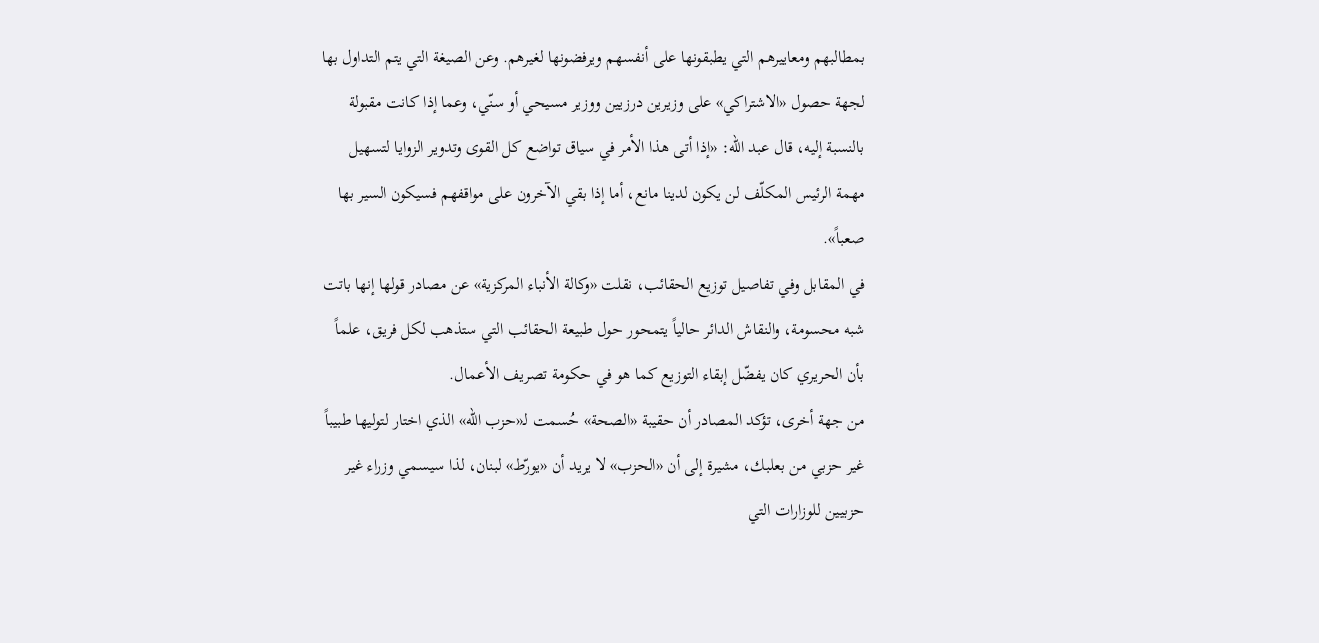بمطالبهم ومعاييرهم التي يطبقونها على أنفسهم ويرفضونها لغيرهم. وعن الصيغة التي يتم التداول بها لجهة حصول «الاشتراكي» على وزيرين درزيين ووزير مسيحي أو سنّي، وعما إذا كانت مقبولة بالنسبة إليه، قال عبد الله: «إذا أتى هذا الأمر في سياق تواضع كل القوى وتدوير الزوايا لتسهيل مهمة الرئيس المكلّف لن يكون لدينا مانع، أما إذا بقي الآخرون على مواقفهم فسيكون السير بها صعباً».
في المقابل وفي تفاصيل توزيع الحقائب، نقلت «وكالة الأنباء المركزية» عن مصادر قولها إنها باتت شبه محسومة، والنقاش الدائر حالياً يتمحور حول طبيعة الحقائب التي ستذهب لكل فريق، علماً بأن الحريري كان يفضّل إبقاء التوزيع كما هو في حكومة تصريف الأعمال.
من جهة أخرى، تؤكد المصادر أن حقيبة «الصحة» حُسمت لـ«حزب الله» الذي اختار لتوليها طبيباً غير حزبي من بعلبك، مشيرة إلى أن «الحزب» لا يريد أن «يورّط» لبنان، لذا سيسمي وزراء غير حزبيين للوزارات التي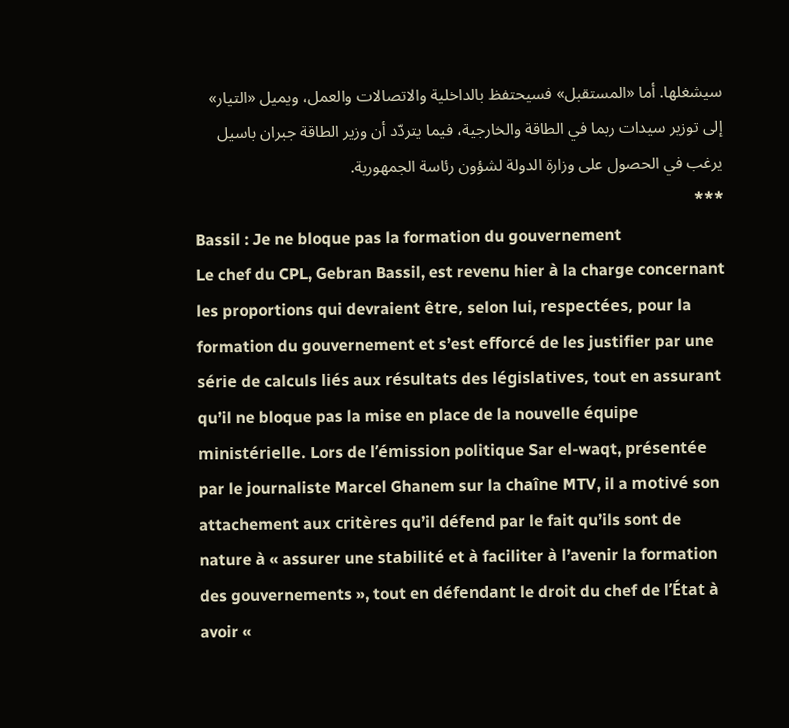سيشغلها. أما «المستقبل» فسيحتفظ بالداخلية والاتصالات والعمل، ويميل «التيار» إلى توزير سيدات ربما في الطاقة والخارجية، فيما يتردّد أن وزير الطاقة جبران باسيل يرغب في الحصول على وزارة الدولة لشؤون رئاسة الجمهورية.
***
Bassil : Je ne bloque pas la formation du gouvernement
Le chef du CPL, Gebran Bassil, est revenu hier à la charge concernant les proportions qui devraient être, selon lui, respectées, pour la formation du gouvernement et s’est efforcé de les justifier par une série de calculs liés aux résultats des législatives, tout en assurant qu’il ne bloque pas la mise en place de la nouvelle équipe ministérielle. Lors de l’émission politique Sar el-waqt, présentée par le journaliste Marcel Ghanem sur la chaîne MTV, il a motivé son attachement aux critères qu’il défend par le fait qu’ils sont de nature à « assurer une stabilité et à faciliter à l’avenir la formation des gouvernements », tout en défendant le droit du chef de l’État à avoir «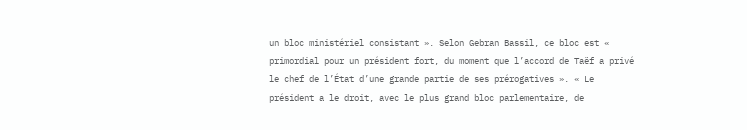un bloc ministériel consistant ». Selon Gebran Bassil, ce bloc est « primordial pour un président fort, du moment que l’accord de Taëf a privé le chef de l’État d’une grande partie de ses prérogatives ». « Le président a le droit, avec le plus grand bloc parlementaire, de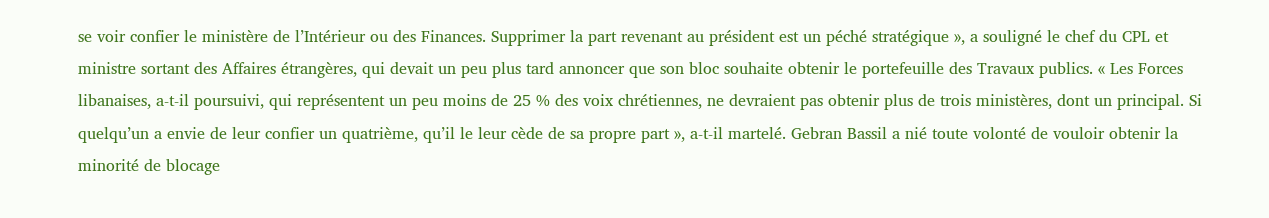se voir confier le ministère de l’Intérieur ou des Finances. Supprimer la part revenant au président est un péché stratégique », a souligné le chef du CPL et ministre sortant des Affaires étrangères, qui devait un peu plus tard annoncer que son bloc souhaite obtenir le portefeuille des Travaux publics. « Les Forces libanaises, a-t-il poursuivi, qui représentent un peu moins de 25 % des voix chrétiennes, ne devraient pas obtenir plus de trois ministères, dont un principal. Si quelqu’un a envie de leur confier un quatrième, qu’il le leur cède de sa propre part », a-t-il martelé. Gebran Bassil a nié toute volonté de vouloir obtenir la minorité de blocage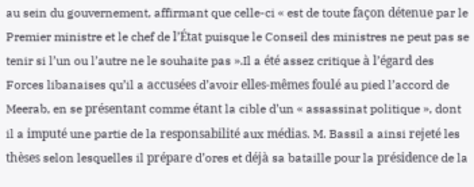au sein du gouvernement, affirmant que celle-ci « est de toute façon détenue par le Premier ministre et le chef de l’État puisque le Conseil des ministres ne peut pas se tenir si l’un ou l’autre ne le souhaite pas ».Il a été assez critique à l’égard des Forces libanaises qu’il a accusées d’avoir elles-mêmes foulé au pied l’accord de Meerab, en se présentant comme étant la cible d’un « assassinat politique », dont il a imputé une partie de la responsabilité aux médias. M. Bassil a ainsi rejeté les thèses selon lesquelles il prépare d’ores et déjà sa bataille pour la présidence de la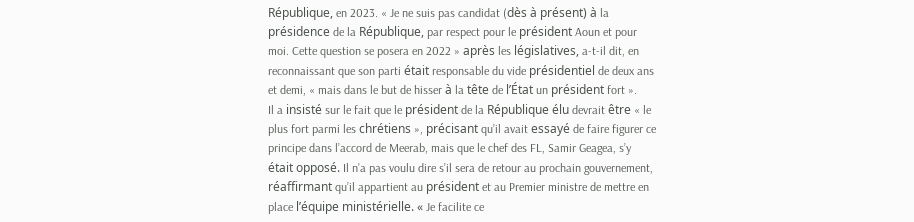République, en 2023. « Je ne suis pas candidat (dès à présent) à la présidence de la République, par respect pour le président Aoun et pour moi. Cette question se posera en 2022 » après les législatives, a-t-il dit, en reconnaissant que son parti était responsable du vide présidentiel de deux ans et demi, « mais dans le but de hisser à la tête de l’État un président fort ».
Il a insisté sur le fait que le président de la République élu devrait être « le plus fort parmi les chrétiens », précisant qu’il avait essayé de faire figurer ce principe dans l’accord de Meerab, mais que le chef des FL, Samir Geagea, s’y était opposé. Il n’a pas voulu dire s’il sera de retour au prochain gouvernement, réaffirmant qu’il appartient au président et au Premier ministre de mettre en place l’équipe ministérielle. « Je facilite ce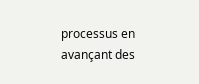processus en avançant des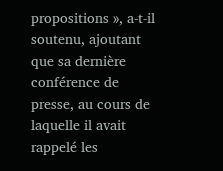propositions », a-t-il soutenu, ajoutant que sa dernière conférence de presse, au cours de laquelle il avait rappelé les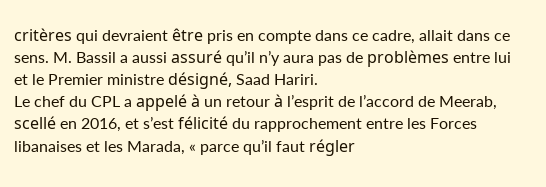critères qui devraient être pris en compte dans ce cadre, allait dans ce sens. M. Bassil a aussi assuré qu’il n’y aura pas de problèmes entre lui et le Premier ministre désigné, Saad Hariri.
Le chef du CPL a appelé à un retour à l’esprit de l’accord de Meerab, scellé en 2016, et s’est félicité du rapprochement entre les Forces libanaises et les Marada, « parce qu’il faut régler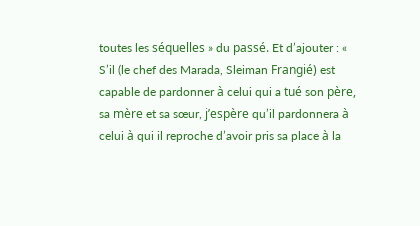toutes les séquelles » du passé. Et d’ajouter : « S’il (le chef des Marada, Sleiman Frangié) est capable de pardonner à celui qui a tué son père, sa mère et sa sœur, j’espère qu’il pardonnera à celui à qui il reproche d’avoir pris sa place à la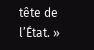tête de l’État. »